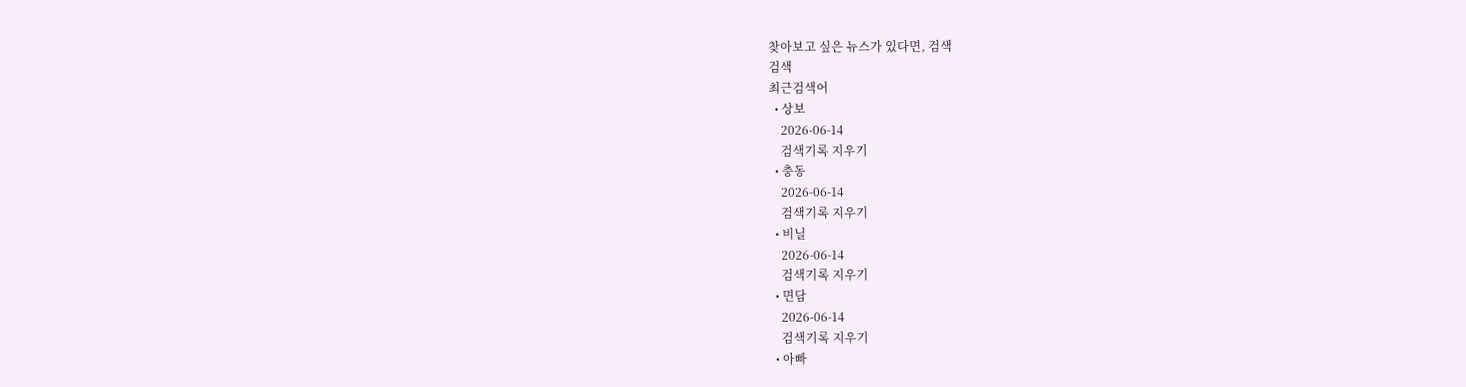찾아보고 싶은 뉴스가 있다면, 검색
검색
최근검색어
  • 상보
    2026-06-14
    검색기록 지우기
  • 충동
    2026-06-14
    검색기록 지우기
  • 비닐
    2026-06-14
    검색기록 지우기
  • 면담
    2026-06-14
    검색기록 지우기
  • 아빠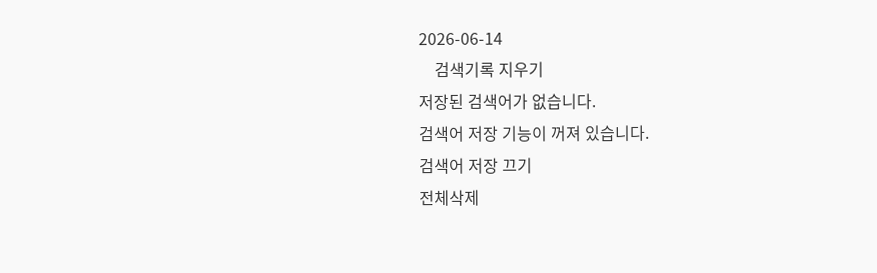2026-06-14
    검색기록 지우기
저장된 검색어가 없습니다.
검색어 저장 기능이 꺼져 있습니다.
검색어 저장 끄기
전체삭제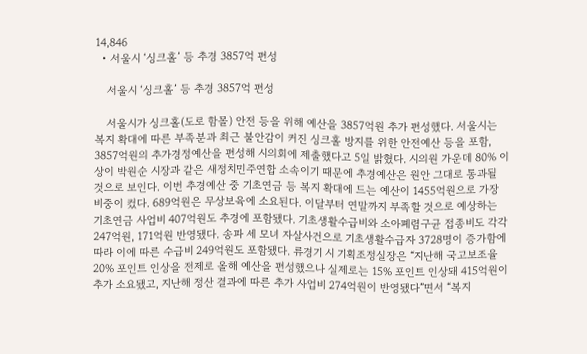14,846
  • 서울시 ‘싱크홀’ 등 추경 3857억 편성

    서울시 ‘싱크홀’ 등 추경 3857억 편성

    서울시가 싱크홀(도로 함몰) 안전 등을 위해 예산을 3857억원 추가 편성했다. 서울시는 복지 확대에 따른 부족분과 최근 불안감이 커진 싱크홀 방지를 위한 안전예산 등을 포함, 3857억원의 추가경정예산을 편성해 시의회에 제출했다고 5일 밝혔다. 시의원 가운데 80% 이상이 박원순 시장과 같은 새정치민주연합 소속이기 때문에 추경예산은 원안 그대로 통과될 것으로 보인다. 이번 추경예산 중 기초연금 등 복지 확대에 드는 예산이 1455억원으로 가장 비중이 컸다. 689억원은 무상보육에 소요된다. 이달부터 연말까지 부족할 것으로 예상하는 기초연금 사업비 407억원도 추경에 포함됐다. 기초생활수급비와 소아폐렴구균 접종비도 각각 247억원, 171억원 반영됐다. 송파 세 모녀 자살사건으로 기초생활수급자 3728명이 증가함에 따라 이에 따른 수급비 249억원도 포함됐다. 류경기 시 기획조정실장은 “지난해 국고보조율 20% 포인트 인상을 전제로 올해 예산을 편성했으나 실제로는 15% 포인트 인상돼 415억원이 추가 소요됐고, 지난해 정산 결과에 따른 추가 사업비 274억원이 반영됐다”면서 “복지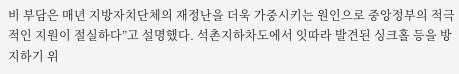비 부담은 매년 지방자치단체의 재정난을 더욱 가중시키는 원인으로 중앙정부의 적극적인 지원이 절실하다”고 설명했다. 석촌지하차도에서 잇따라 발견된 싱크홀 등을 방지하기 위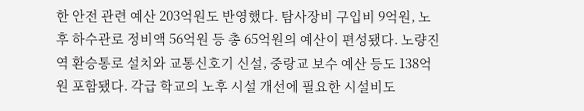한 안전 관련 예산 203억원도 반영했다. 탐사장비 구입비 9억원, 노후 하수관로 정비액 56억원 등 총 65억원의 예산이 편성됐다. 노량진역 환승통로 설치와 교통신호기 신설, 중랑교 보수 예산 등도 138억원 포함됐다. 각급 학교의 노후 시설 개선에 필요한 시설비도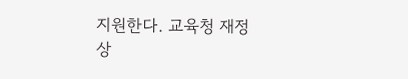지원한다. 교육청 재정 상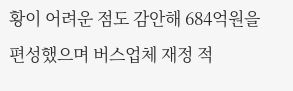황이 어려운 점도 감안해 684억원을 편성했으며 버스업체 재정 적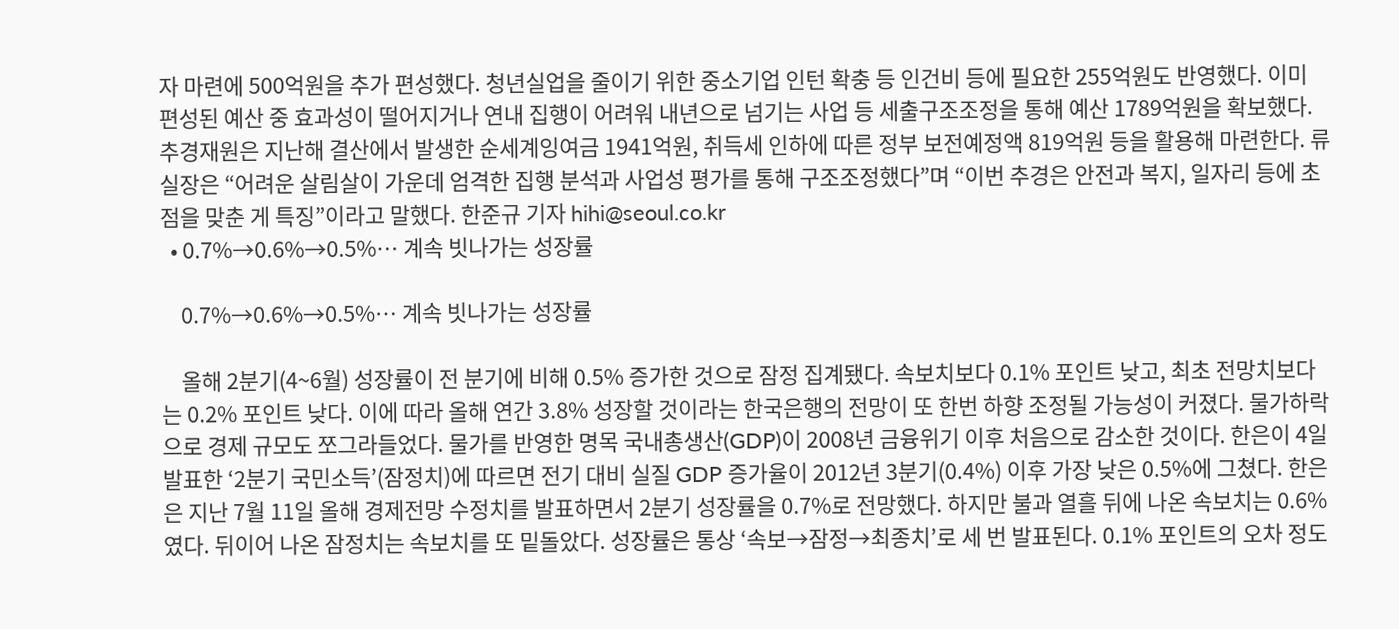자 마련에 500억원을 추가 편성했다. 청년실업을 줄이기 위한 중소기업 인턴 확충 등 인건비 등에 필요한 255억원도 반영했다. 이미 편성된 예산 중 효과성이 떨어지거나 연내 집행이 어려워 내년으로 넘기는 사업 등 세출구조조정을 통해 예산 1789억원을 확보했다. 추경재원은 지난해 결산에서 발생한 순세계잉여금 1941억원, 취득세 인하에 따른 정부 보전예정액 819억원 등을 활용해 마련한다. 류 실장은 “어려운 살림살이 가운데 엄격한 집행 분석과 사업성 평가를 통해 구조조정했다”며 “이번 추경은 안전과 복지, 일자리 등에 초점을 맞춘 게 특징”이라고 말했다. 한준규 기자 hihi@seoul.co.kr
  • 0.7%→0.6%→0.5%… 계속 빗나가는 성장률

    0.7%→0.6%→0.5%… 계속 빗나가는 성장률

    올해 2분기(4~6월) 성장률이 전 분기에 비해 0.5% 증가한 것으로 잠정 집계됐다. 속보치보다 0.1% 포인트 낮고, 최초 전망치보다는 0.2% 포인트 낮다. 이에 따라 올해 연간 3.8% 성장할 것이라는 한국은행의 전망이 또 한번 하향 조정될 가능성이 커졌다. 물가하락으로 경제 규모도 쪼그라들었다. 물가를 반영한 명목 국내총생산(GDP)이 2008년 금융위기 이후 처음으로 감소한 것이다. 한은이 4일 발표한 ‘2분기 국민소득’(잠정치)에 따르면 전기 대비 실질 GDP 증가율이 2012년 3분기(0.4%) 이후 가장 낮은 0.5%에 그쳤다. 한은은 지난 7월 11일 올해 경제전망 수정치를 발표하면서 2분기 성장률을 0.7%로 전망했다. 하지만 불과 열흘 뒤에 나온 속보치는 0.6%였다. 뒤이어 나온 잠정치는 속보치를 또 밑돌았다. 성장률은 통상 ‘속보→잠정→최종치’로 세 번 발표된다. 0.1% 포인트의 오차 정도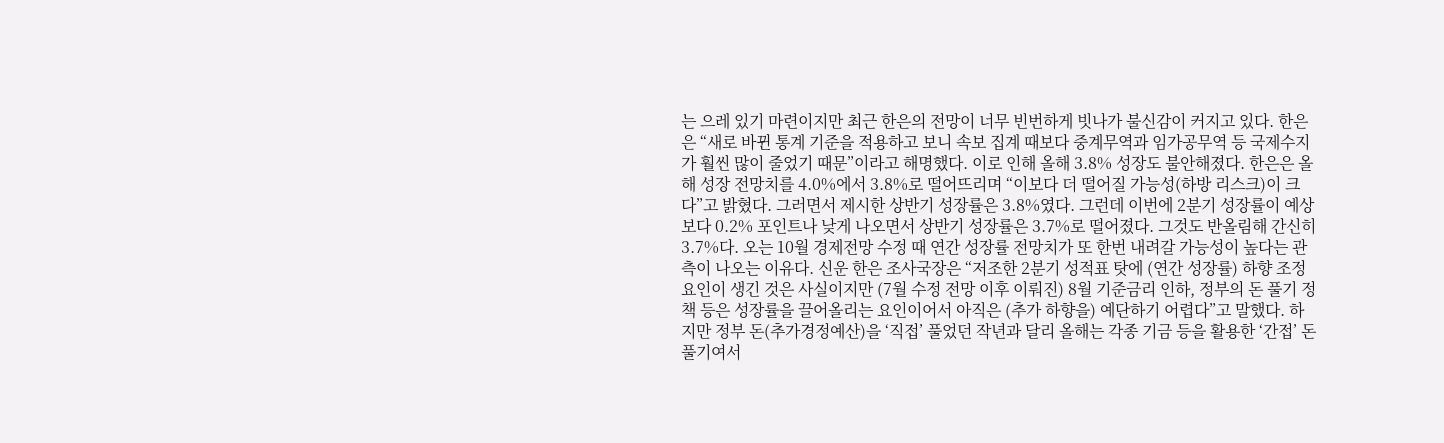는 으레 있기 마련이지만 최근 한은의 전망이 너무 빈번하게 빗나가 불신감이 커지고 있다. 한은은 “새로 바뀐 통계 기준을 적용하고 보니 속보 집계 때보다 중계무역과 임가공무역 등 국제수지가 훨씬 많이 줄었기 때문”이라고 해명했다. 이로 인해 올해 3.8% 성장도 불안해졌다. 한은은 올해 성장 전망치를 4.0%에서 3.8%로 떨어뜨리며 “이보다 더 떨어질 가능성(하방 리스크)이 크다”고 밝혔다. 그러면서 제시한 상반기 성장률은 3.8%였다. 그런데 이번에 2분기 성장률이 예상보다 0.2% 포인트나 낮게 나오면서 상반기 성장률은 3.7%로 떨어졌다. 그것도 반올림해 간신히 3.7%다. 오는 10월 경제전망 수정 때 연간 성장률 전망치가 또 한번 내려갈 가능성이 높다는 관측이 나오는 이유다. 신운 한은 조사국장은 “저조한 2분기 성적표 탓에 (연간 성장률) 하향 조정 요인이 생긴 것은 사실이지만 (7월 수정 전망 이후 이뤄진) 8월 기준금리 인하, 정부의 돈 풀기 정책 등은 성장률을 끌어올리는 요인이어서 아직은 (추가 하향을) 예단하기 어렵다”고 말했다. 하지만 정부 돈(추가경정예산)을 ‘직접’ 풀었던 작년과 달리 올해는 각종 기금 등을 활용한 ‘간접’ 돈 풀기여서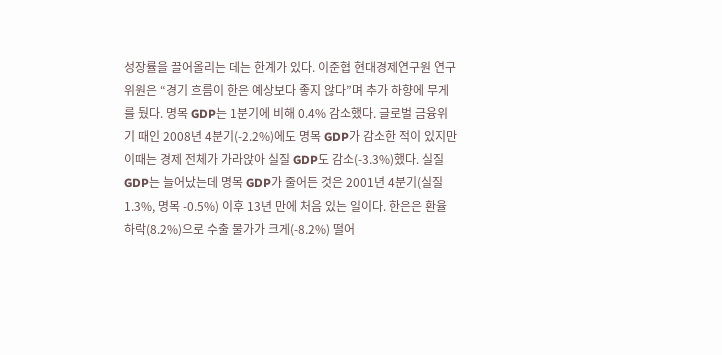성장률을 끌어올리는 데는 한계가 있다. 이준협 현대경제연구원 연구위원은 “경기 흐름이 한은 예상보다 좋지 않다”며 추가 하향에 무게를 뒀다. 명목 GDP는 1분기에 비해 0.4% 감소했다. 글로벌 금융위기 때인 2008년 4분기(-2.2%)에도 명목 GDP가 감소한 적이 있지만 이때는 경제 전체가 가라앉아 실질 GDP도 감소(-3.3%)했다. 실질 GDP는 늘어났는데 명목 GDP가 줄어든 것은 2001년 4분기(실질 1.3%, 명목 -0.5%) 이후 13년 만에 처음 있는 일이다. 한은은 환율 하락(8.2%)으로 수출 물가가 크게(-8.2%) 떨어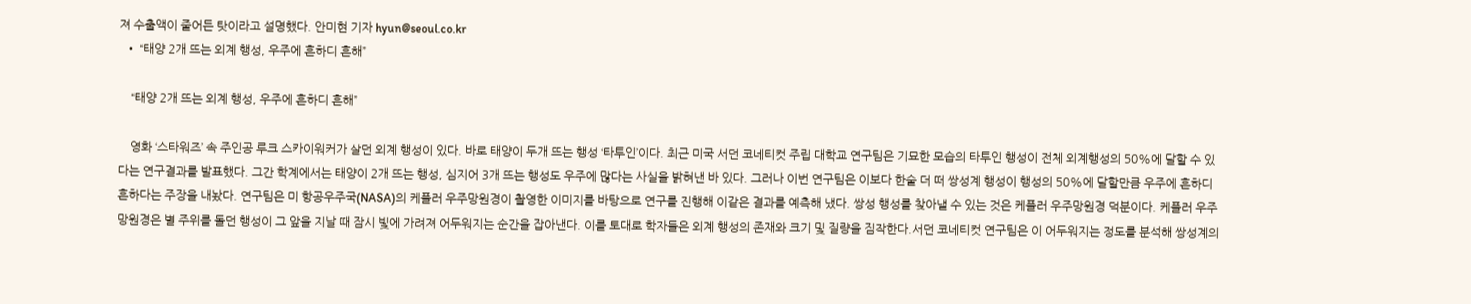져 수출액이 줄어든 탓이라고 설명했다. 안미현 기자 hyun@seoul.co.kr
  • “태양 2개 뜨는 외계 행성, 우주에 흔하디 흔해”

    “태양 2개 뜨는 외계 행성, 우주에 흔하디 흔해”

    영화 ‘스타워즈’ 속 주인공 루크 스카이워커가 살던 외계 행성이 있다. 바로 태양이 두개 뜨는 행성 ‘타투인’이다. 최근 미국 서던 코네티컷 주립 대학교 연구팀은 기묘한 모습의 타투인 행성이 전체 외계행성의 50%에 달할 수 있다는 연구결과를 발표했다. 그간 학계에서는 태양이 2개 뜨는 행성, 심지어 3개 뜨는 행성도 우주에 많다는 사실을 밝혀낸 바 있다. 그러나 이번 연구팀은 이보다 한술 더 떠 쌍성계 행성이 행성의 50%에 달할만큼 우주에 흔하디 흔하다는 주장을 내놨다. 연구팀은 미 항공우주국(NASA)의 케플러 우주망원경이 촬영한 이미지를 바탕으로 연구를 진행해 이같은 결과를 예측해 냈다. 쌍성 행성를 찾아낼 수 있는 것은 케플러 우주망원경 덕분이다. 케플러 우주망원경은 별 주위를 돌던 행성이 그 앞을 지날 때 잠시 빛에 가려져 어두워지는 순간을 잡아낸다. 이를 토대로 학자들은 외계 행성의 존재와 크기 및 질량을 짐작한다.서던 코네티컷 연구팀은 이 어두워지는 정도를 분석해 쌍성계의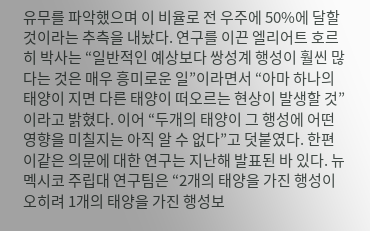유무를 파악했으며 이 비율로 전 우주에 50%에 달할 것이라는 추측을 내놨다. 연구를 이끈 엘리어트 호르히 박사는 “일반적인 예상보다 쌍성계 행성이 훨씬 많다는 것은 매우 흥미로운 일”이라면서 “아마 하나의 태양이 지면 다른 태양이 떠오르는 현상이 발생할 것”이라고 밝혔다. 이어 “두개의 태양이 그 행성에 어떤 영향을 미칠지는 아직 알 수 없다”고 덧붙였다. 한편 이같은 의문에 대한 연구는 지난해 발표된 바 있다. 뉴 멕시코 주립대 연구팀은 “2개의 태양을 가진 행성이 오히려 1개의 태양을 가진 행성보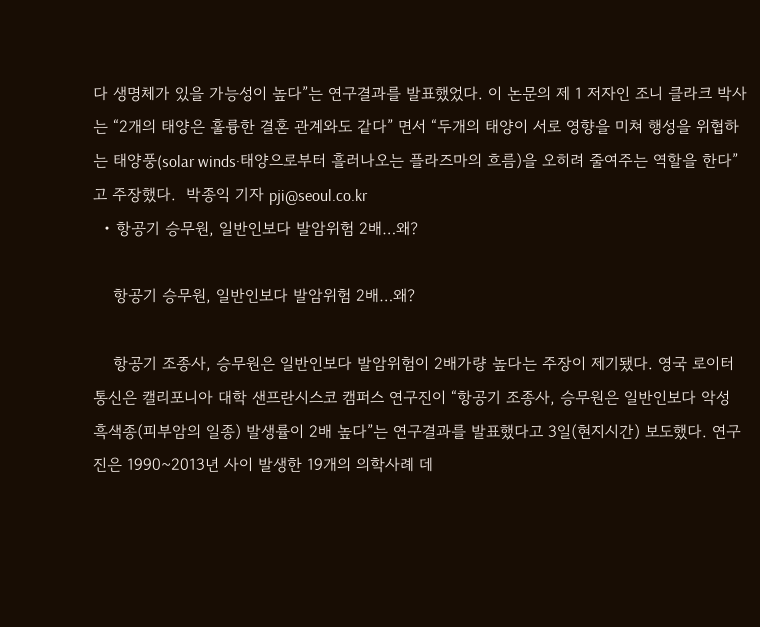다 생명체가 있을 가능성이 높다”는 연구결과를 발표했었다. 이 논문의 제 1 저자인 조니 클라크 박사는 “2개의 태양은 훌륭한 결혼 관계와도 같다” 면서 “두개의 태양이 서로 영향을 미쳐 행성을 위협하는 태양풍(solar winds·태양으로부터 흘러나오는 플라즈마의 흐름)을 오히려 줄여주는 역할을 한다”고 주장했다.  박종익 기자 pji@seoul.co.kr
  • 항공기 승무원, 일반인보다 발암위험 2배…왜?

    항공기 승무원, 일반인보다 발암위험 2배…왜?

    항공기 조종사, 승무원은 일반인보다 발암위험이 2배가량 높다는 주장이 제기됐다. 영국 로이터 통신은 캘리포니아 대학 샌프란시스코 캠퍼스 연구진이 “항공기 조종사, 승무원은 일반인보다 악성 흑색종(피부암의 일종) 발생률이 2배 높다”는 연구결과를 발표했다고 3일(현지시간) 보도했다. 연구진은 1990~2013년 사이 발생한 19개의 의학사례 데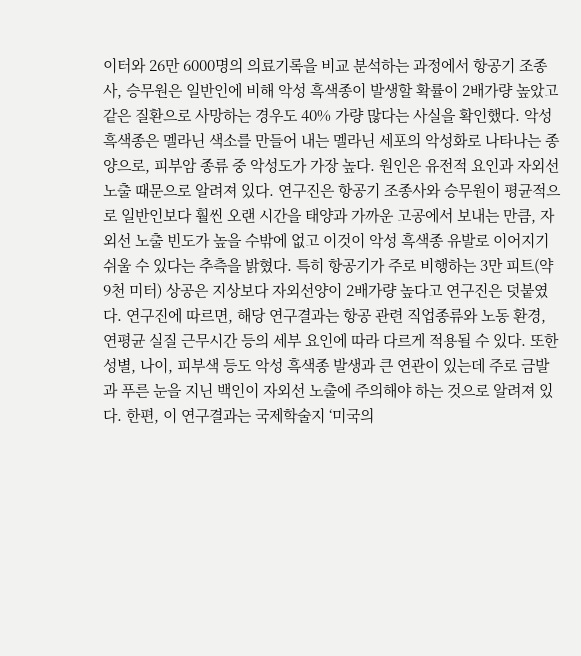이터와 26만 6000명의 의료기록을 비교 분석하는 과정에서 항공기 조종사, 승무원은 일반인에 비해 악성 흑색종이 발생할 확률이 2배가량 높았고 같은 질환으로 사망하는 경우도 40% 가량 많다는 사실을 확인했다. 악성 흑색종은 멜라닌 색소를 만들어 내는 멜라닌 세포의 악성화로 나타나는 종양으로, 피부암 종류 중 악성도가 가장 높다. 원인은 유전적 요인과 자외선 노출 때문으로 알려져 있다. 연구진은 항공기 조종사와 승무원이 평균적으로 일반인보다 훨씬 오랜 시간을 태양과 가까운 고공에서 보내는 만큼, 자외선 노출 빈도가 높을 수밖에 없고 이것이 악성 흑색종 유발로 이어지기 쉬울 수 있다는 추측을 밝혔다. 특히 항공기가 주로 비행하는 3만 피트(약 9천 미터) 상공은 지상보다 자외선양이 2배가량 높다고 연구진은 덧붙였다. 연구진에 따르면, 해당 연구결과는 항공 관련 직업종류와 노동 환경, 연평균 실질 근무시간 등의 세부 요인에 따라 다르게 적용될 수 있다. 또한 성별, 나이, 피부색 등도 악성 흑색종 발생과 큰 연관이 있는데 주로 금발과 푸른 눈을 지닌 백인이 자외선 노출에 주의해야 하는 것으로 알려져 있다. 한편, 이 연구결과는 국제학술지 ‘미국의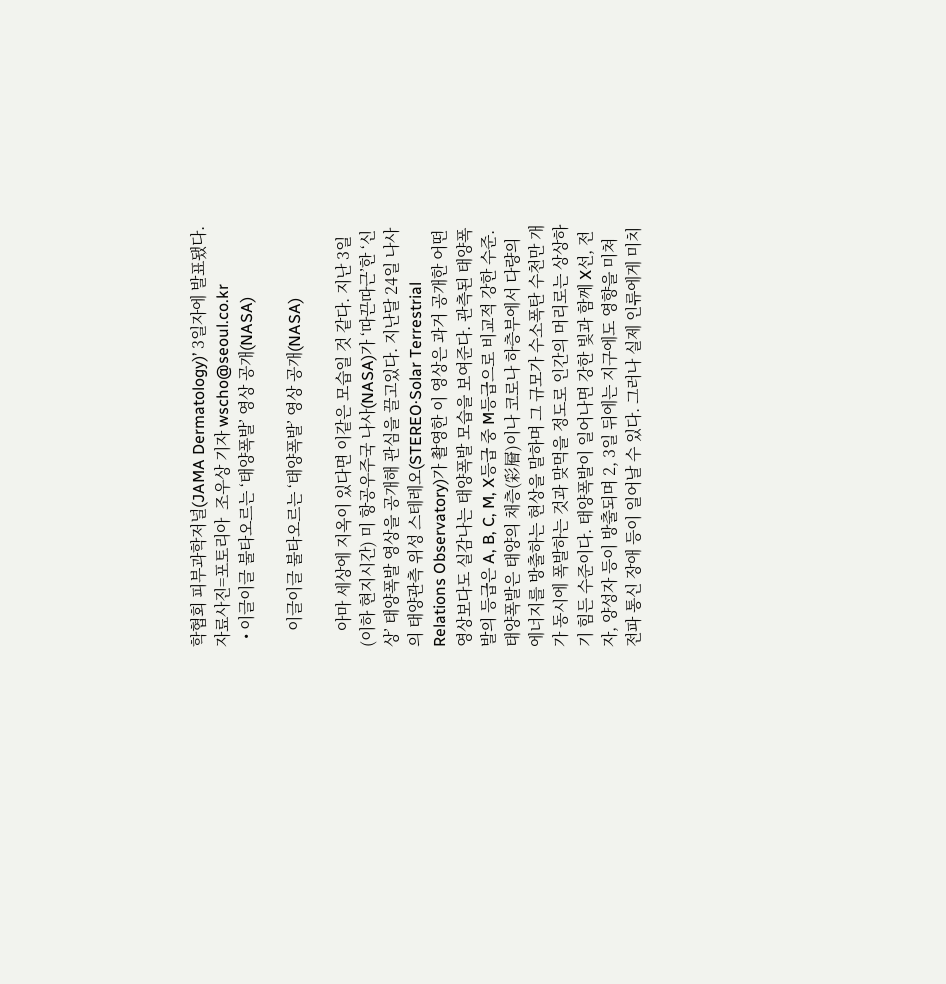학협회 피부과학저널(JAMA Dermatology)’ 3일자에 발표됐다. 자료사진=포토리아  조우상 기자 wscho@seoul.co.kr
  • 이글이글 불타오르는 ‘태양폭발’ 영상 공개(NASA)

    이글이글 불타오르는 ‘태양폭발’ 영상 공개(NASA)

    아마 세상에 지옥이 있다면 이같은 모습일 것 같다. 지난 3일(이하 현지시간) 미 항공우주국 나사(NASA)가 ‘따끈따근’한 ‘신상’ 태양폭발 영상을 공개해 관심을 끌고있다. 지난달 24일 나사의 태양관측 위성 스테레오(STEREO·Solar Terrestrial Relations Observatory)가 촬영한 이 영상은 과거 공개한 어떤 영상보다도 실감나는 태양폭발 모습을 보여준다. 관측된 태양폭발의 등급은 A, B, C, M, X등급 중 M등급으로 비교적 강한 수준. 태양폭발은 태양의 채층(彩層)이나 코로나 하층부에서 다량의 에너지를 방출하는 현상을 말하며 그 규모가 수소폭탄 수천만 개가 동시에 폭발하는 것과 맞먹을 정도로 인간의 머리로는 상상하기 힘든 수준이다. 태양폭발이 일어나면 강한 빛과 함께 X선, 전자, 양성자 등이 방출되며 2, 3일 뒤에는 지구에도 영향을 미쳐 전파 통신 장애 등이 일어날 수 있다. 그러나 실제 인류에게 미치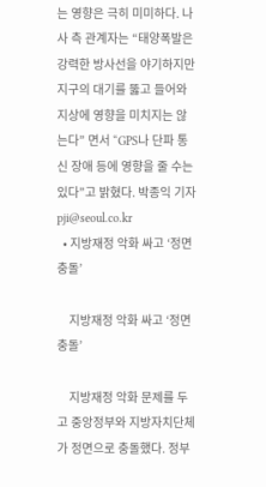는 영향은 극히 미미하다. 나사 측 관계자는 “태양폭발은 강력한 방사선을 야기하지만 지구의 대기를 뚫고 들어와 지상에 영향을 미치지는 않는다” 면서 “GPS나 단파 통신 장애 등에 영향을 줄 수는 있다”고 밝혔다. 박종익 기자 pji@seoul.co.kr
  • 지방재정 악화 싸고 ‘정면충돌’

    지방재정 악화 싸고 ‘정면충돌’

    지방재정 악화 문제를 두고 중앙정부와 지방자치단체가 정면으로 충돌했다. 정부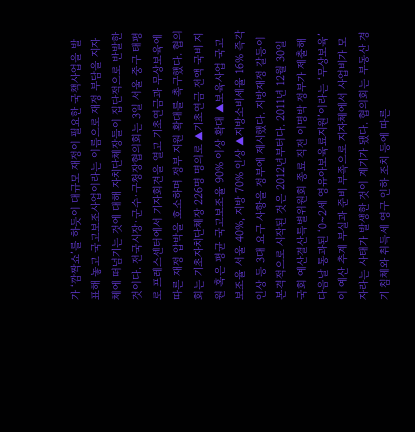가 ‘깜짝쇼’를 하듯이 대규모 재정이 필요한 국책사업을 발표해 놓고 국고보조사업이라는 이름으로 재정 부담을 지자체에 떠넘기는 것에 대해 자치단체장들이 집단적으로 반발한 것이다. 전국시장·군수·구청장협의회는 3일 서울 중구 태평로 프레스센터에서 기자회견을 열고 기초연금과 무상보육에 따른 재정 압박을 호소하며 정부 지원 확대를 촉구했다. 협의회는 기초자치단체장 226명 명의로 ▲기초연금 전액 국비 지원 혹은 평균 국고보조율 90% 이상 확대 ▲보육사업 국고보조율 서울 40%, 지방 70% 인상 ▲지방소비세율 16% 즉각 인상 등 3대 요구 사항을 정부에 제시했다. 지방재정 갈등이 본격적으로 시작된 것은 2012년부터다. 2011년 12월 30일 국회 예산결산특별위원회 종료 직전 이명박 정부가 제출해 다음날 통과된 ‘0~2세 영유아보육료지원’이라는 ‘무상보육’이 예산 추계 부실과 준비 부족으로 지자체에서 사업비가 모자라는 사태가 발생한 것이 계기가 됐다. 협의회는 부동산 경기 침체와 취득세 영구 인하 조치 등에 따른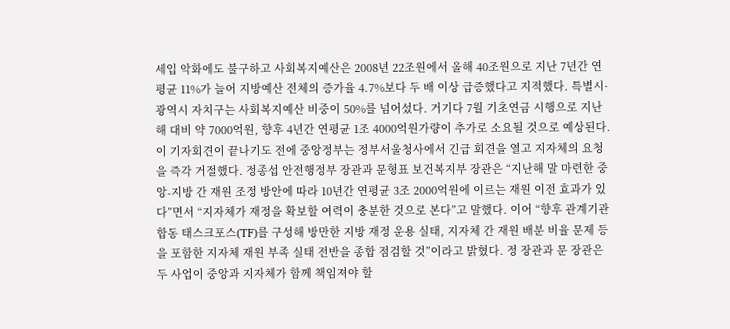세입 악화에도 불구하고 사회복지예산은 2008년 22조원에서 올해 40조원으로 지난 7년간 연평균 11%가 늘어 지방예산 전체의 증가율 4.7%보다 두 배 이상 급증했다고 지적했다. 특별시·광역시 자치구는 사회복지예산 비중이 50%를 넘어섰다. 거기다 7월 기초연금 시행으로 지난해 대비 약 7000억원, 향후 4년간 연평균 1조 4000억원가량이 추가로 소요될 것으로 예상된다. 이 기자회견이 끝나기도 전에 중앙정부는 정부서울청사에서 긴급 회견을 열고 지자체의 요청을 즉각 거절했다. 정종섭 안전행정부 장관과 문형표 보건복지부 장관은 “지난해 말 마련한 중앙-지방 간 재원 조정 방안에 따라 10년간 연평균 3조 2000억원에 이르는 재원 이전 효과가 있다”면서 “지자체가 재정을 확보할 여력이 충분한 것으로 본다”고 말했다. 이어 “향후 관계기관 합동 태스크포스(TF)를 구성해 방만한 지방 재정 운용 실태, 지자체 간 재원 배분 비율 문제 등을 포함한 지자체 재원 부족 실태 전반을 종합 점검할 것”이라고 밝혔다. 정 장관과 문 장관은 두 사업이 중앙과 지자체가 함께 책임져야 할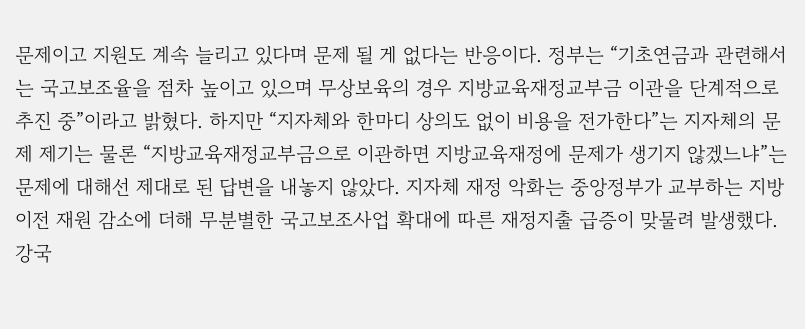문제이고 지원도 계속 늘리고 있다며 문제 될 게 없다는 반응이다. 정부는 “기초연금과 관련해서는 국고보조율을 점차 높이고 있으며 무상보육의 경우 지방교육재정교부금 이관을 단계적으로 추진 중”이라고 밝혔다. 하지만 “지자체와 한마디 상의도 없이 비용을 전가한다”는 지자체의 문제 제기는 물론 “지방교육재정교부금으로 이관하면 지방교육재정에 문제가 생기지 않겠느냐”는 문제에 대해선 제대로 된 답변을 내놓지 않았다. 지자체 재정 악화는 중앙정부가 교부하는 지방 이전 재원 감소에 더해 무분별한 국고보조사업 확대에 따른 재정지출 급증이 맞물려 발생했다. 강국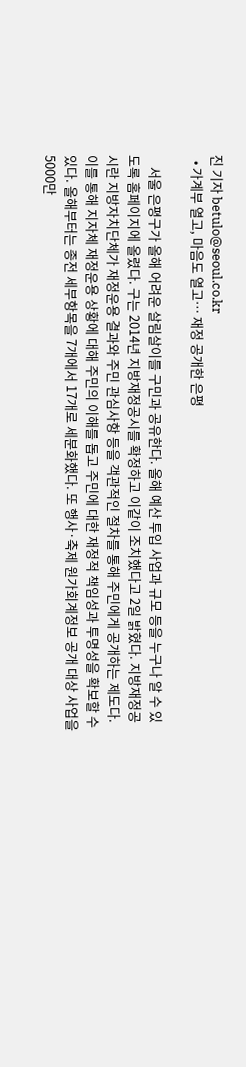진 기자 betulo@seoul.co.kr
  • 가계부 열고, 마음도 열고… 재정 공개한 은평

    서울 은평구가 올해 어려운 살림살이를 구민과 공유한다. 올해 예산 투입 사업과 규모 등을 누구나 알 수 있도록 홈페이지에 올렸다. 구는 2014년 지방재정공시를 확정하고 이같이 조치했다고 2일 밝혔다. 지방재정공시란 지방자치단체가 재정운용 결과와 주민 관심사항 등을 객관적인 절차를 통해 주민에게 공개하는 제도다. 이를 통해 지자체 재정운용 상황에 대해 주민의 이해를 돕고 주민에 대한 재정적 책임성과 투명성을 확보할 수 있다. 올해부터는 종전 세부항목을 7개에서 17개로 세분화했다. 또 행사·축제 원가회계정보 공개 대상 사업을 5000만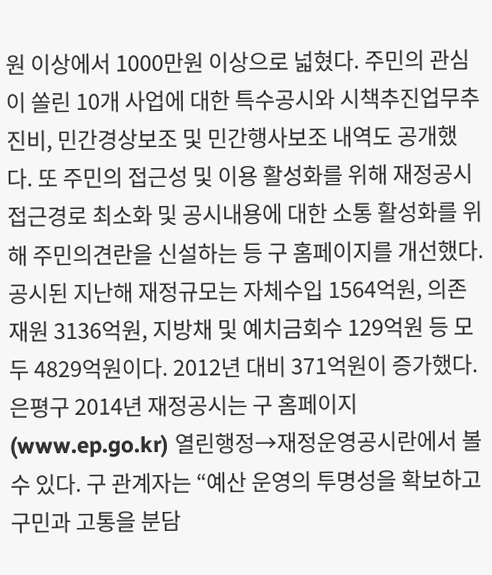원 이상에서 1000만원 이상으로 넓혔다. 주민의 관심이 쏠린 10개 사업에 대한 특수공시와 시책추진업무추진비, 민간경상보조 및 민간행사보조 내역도 공개했다. 또 주민의 접근성 및 이용 활성화를 위해 재정공시 접근경로 최소화 및 공시내용에 대한 소통 활성화를 위해 주민의견란을 신설하는 등 구 홈페이지를 개선했다. 공시된 지난해 재정규모는 자체수입 1564억원, 의존재원 3136억원, 지방채 및 예치금회수 129억원 등 모두 4829억원이다. 2012년 대비 371억원이 증가했다. 은평구 2014년 재정공시는 구 홈페이지(www.ep.go.kr) 열린행정→재정운영공시란에서 볼 수 있다. 구 관계자는 “예산 운영의 투명성을 확보하고 구민과 고통을 분담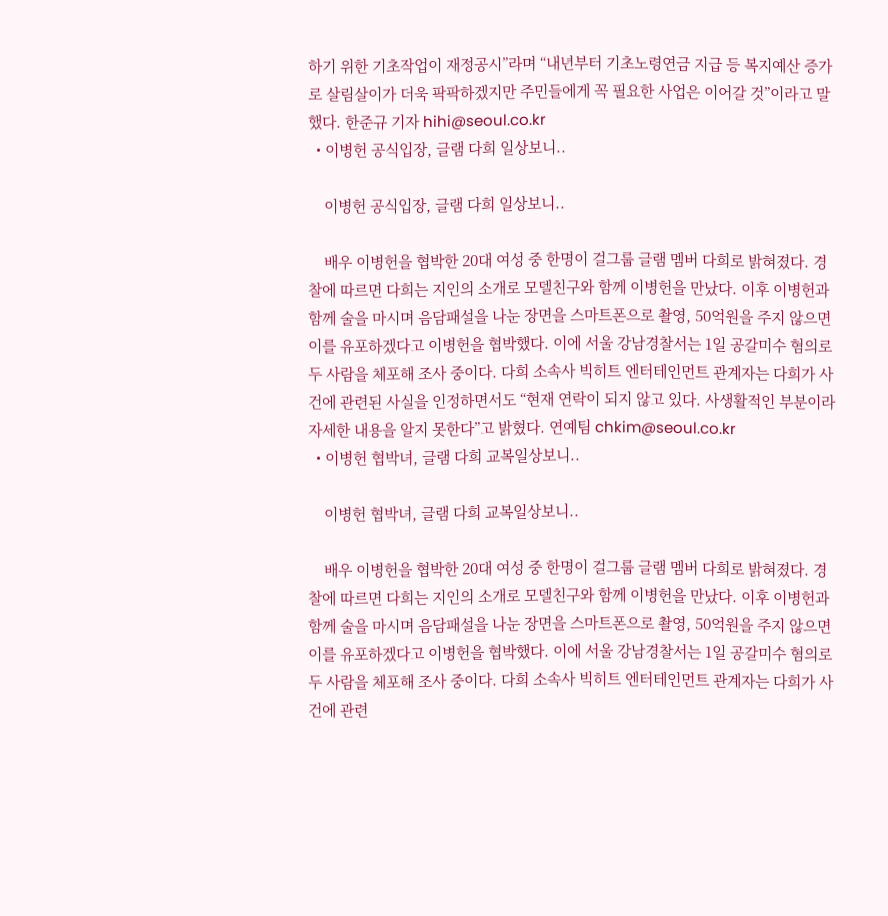하기 위한 기초작업이 재정공시”라며 “내년부터 기초노령연금 지급 등 복지예산 증가로 살림살이가 더욱 팍팍하겠지만 주민들에게 꼭 필요한 사업은 이어갈 것”이라고 말했다. 한준규 기자 hihi@seoul.co.kr
  • 이병헌 공식입장, 글램 다희 일상보니..

    이병헌 공식입장, 글램 다희 일상보니..

    배우 이병헌을 협박한 20대 여성 중 한명이 걸그룹 글램 멤버 다희로 밝혀졌다. 경찰에 따르면 다희는 지인의 소개로 모델친구와 함께 이병헌을 만났다. 이후 이병헌과 함께 술을 마시며 음담패설을 나눈 장면을 스마트폰으로 촬영, 50억원을 주지 않으면 이를 유포하겠다고 이병헌을 협박했다. 이에 서울 강남경찰서는 1일 공갈미수 혐의로 두 사람을 체포해 조사 중이다. 다희 소속사 빅히트 엔터테인먼트 관계자는 다희가 사건에 관련된 사실을 인정하면서도 “현재 연락이 되지 않고 있다. 사생활적인 부분이라 자세한 내용을 알지 못한다”고 밝혔다. 연예팀 chkim@seoul.co.kr
  • 이병헌 협박녀, 글램 다희 교복일상보니..

    이병헌 협박녀, 글램 다희 교복일상보니..

    배우 이병헌을 협박한 20대 여성 중 한명이 걸그룹 글램 멤버 다희로 밝혀졌다. 경찰에 따르면 다희는 지인의 소개로 모델친구와 함께 이병헌을 만났다. 이후 이병헌과 함께 술을 마시며 음담패설을 나눈 장면을 스마트폰으로 촬영, 50억원을 주지 않으면 이를 유포하겠다고 이병헌을 협박했다. 이에 서울 강남경찰서는 1일 공갈미수 혐의로 두 사람을 체포해 조사 중이다. 다희 소속사 빅히트 엔터테인먼트 관계자는 다희가 사건에 관련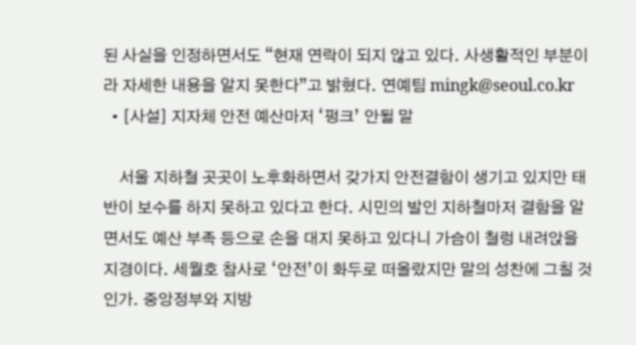된 사실을 인정하면서도 “현재 연락이 되지 않고 있다. 사생활적인 부분이라 자세한 내용을 알지 못한다”고 밝혔다. 연예팀 mingk@seoul.co.kr
  • [사설] 지자체 안전 예산마저 ‘펑크’ 안될 말

    서울 지하철 곳곳이 노후화하면서 갖가지 안전결함이 생기고 있지만 태반이 보수를 하지 못하고 있다고 한다. 시민의 발인 지하철마저 결함을 알면서도 예산 부족 등으로 손을 대지 못하고 있다니 가슴이 철렁 내려앉을 지경이다. 세월호 참사로 ‘안전’이 화두로 떠올랐지만 말의 성찬에 그칠 것인가. 중앙정부와 지방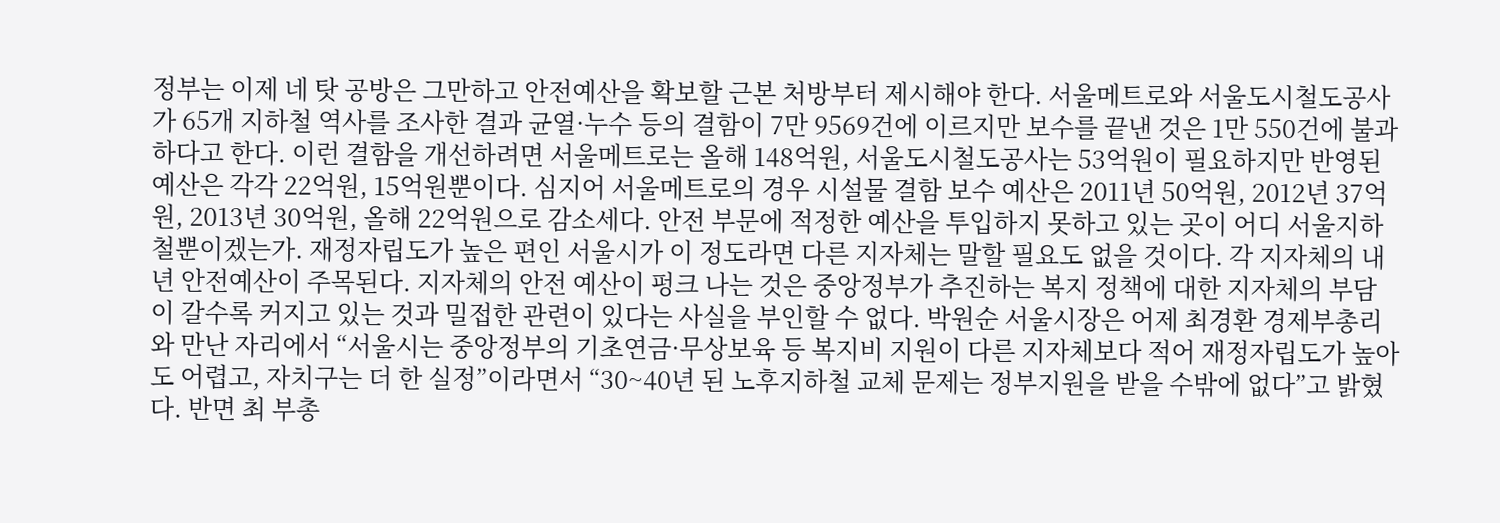정부는 이제 네 탓 공방은 그만하고 안전예산을 확보할 근본 처방부터 제시해야 한다. 서울메트로와 서울도시철도공사가 65개 지하철 역사를 조사한 결과 균열·누수 등의 결함이 7만 9569건에 이르지만 보수를 끝낸 것은 1만 550건에 불과하다고 한다. 이런 결함을 개선하려면 서울메트로는 올해 148억원, 서울도시철도공사는 53억원이 필요하지만 반영된 예산은 각각 22억원, 15억원뿐이다. 심지어 서울메트로의 경우 시설물 결함 보수 예산은 2011년 50억원, 2012년 37억원, 2013년 30억원, 올해 22억원으로 감소세다. 안전 부문에 적정한 예산을 투입하지 못하고 있는 곳이 어디 서울지하철뿐이겠는가. 재정자립도가 높은 편인 서울시가 이 정도라면 다른 지자체는 말할 필요도 없을 것이다. 각 지자체의 내년 안전예산이 주목된다. 지자체의 안전 예산이 펑크 나는 것은 중앙정부가 추진하는 복지 정책에 대한 지자체의 부담이 갈수록 커지고 있는 것과 밀접한 관련이 있다는 사실을 부인할 수 없다. 박원순 서울시장은 어제 최경환 경제부총리와 만난 자리에서 “서울시는 중앙정부의 기초연금·무상보육 등 복지비 지원이 다른 지자체보다 적어 재정자립도가 높아도 어렵고, 자치구는 더 한 실정”이라면서 “30~40년 된 노후지하철 교체 문제는 정부지원을 받을 수밖에 없다”고 밝혔다. 반면 최 부총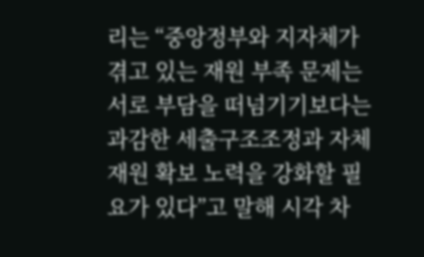리는 “중앙정부와 지자체가 겪고 있는 재원 부족 문제는 서로 부담을 떠넘기기보다는 과감한 세출구조조정과 자체 재원 확보 노력을 강화할 필요가 있다”고 말해 시각 차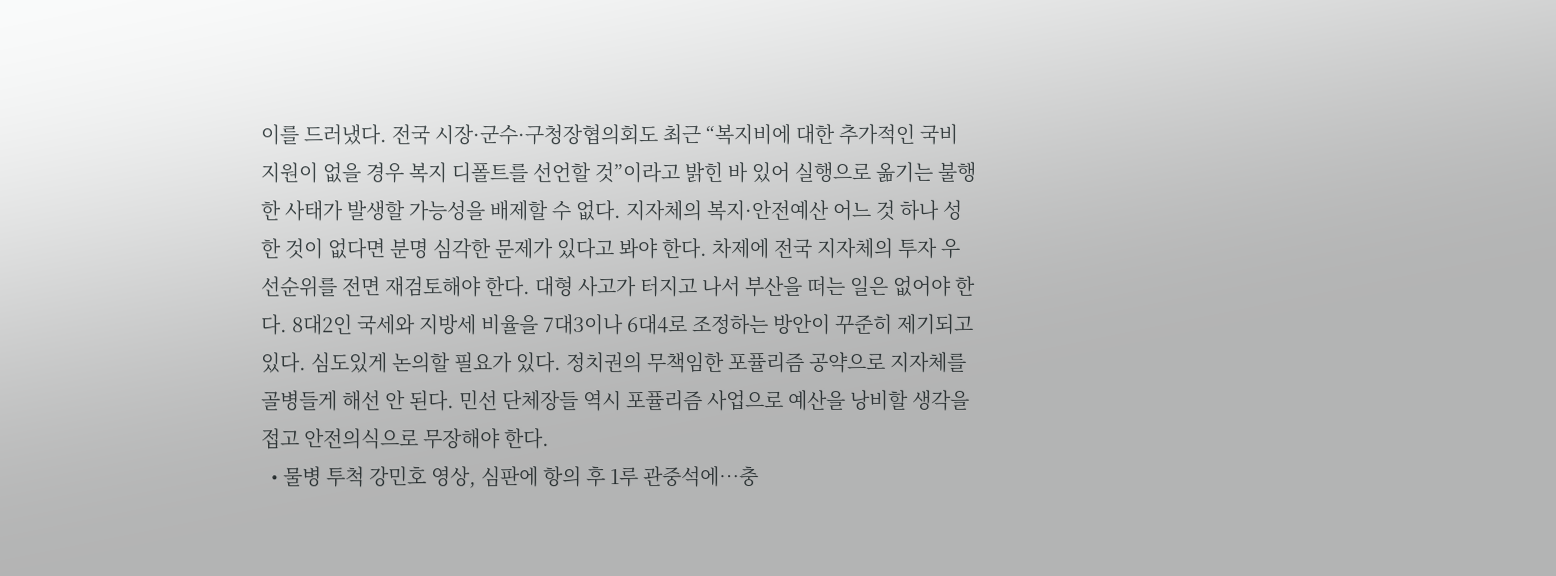이를 드러냈다. 전국 시장·군수·구청장협의회도 최근 “복지비에 대한 추가적인 국비 지원이 없을 경우 복지 디폴트를 선언할 것”이라고 밝힌 바 있어 실행으로 옮기는 불행한 사태가 발생할 가능성을 배제할 수 없다. 지자체의 복지·안전예산 어느 것 하나 성한 것이 없다면 분명 심각한 문제가 있다고 봐야 한다. 차제에 전국 지자체의 투자 우선순위를 전면 재검토해야 한다. 대형 사고가 터지고 나서 부산을 떠는 일은 없어야 한다. 8대2인 국세와 지방세 비율을 7대3이나 6대4로 조정하는 방안이 꾸준히 제기되고 있다. 심도있게 논의할 필요가 있다. 정치권의 무책임한 포퓰리즘 공약으로 지자체를 골병들게 해선 안 된다. 민선 단체장들 역시 포퓰리즘 사업으로 예산을 낭비할 생각을 접고 안전의식으로 무장해야 한다.
  • 물병 투척 강민호 영상, 심판에 항의 후 1루 관중석에…충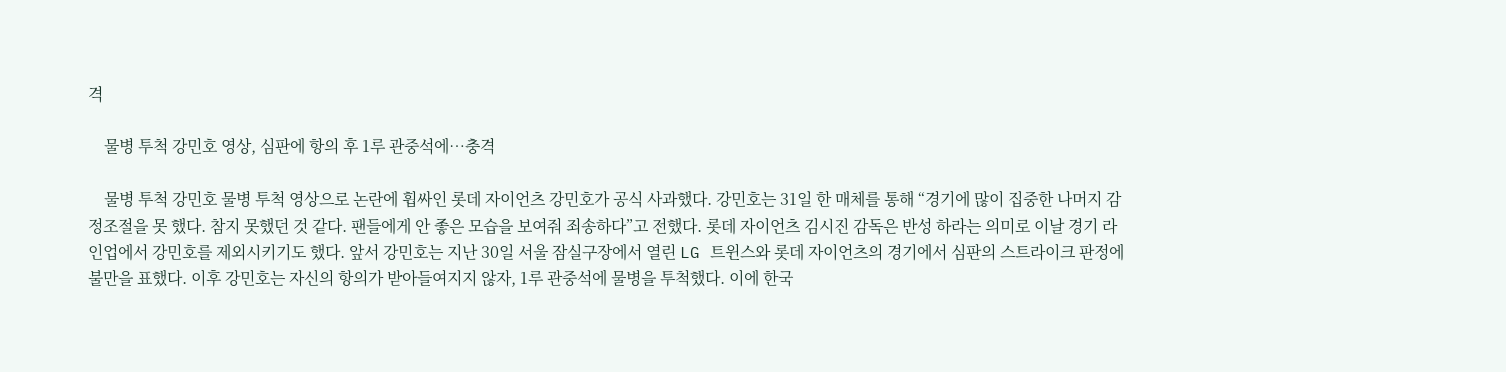격

    물병 투척 강민호 영상, 심판에 항의 후 1루 관중석에…충격

    물병 투척 강민호 물병 투척 영상으로 논란에 휩싸인 롯데 자이언츠 강민호가 공식 사과했다. 강민호는 31일 한 매체를 통해 “경기에 많이 집중한 나머지 감정조절을 못 했다. 참지 못했던 것 같다. 팬들에게 안 좋은 모습을 보여줘 죄송하다”고 전했다. 롯데 자이언츠 김시진 감독은 반성 하라는 의미로 이날 경기 라인업에서 강민호를 제외시키기도 했다. 앞서 강민호는 지난 30일 서울 잠실구장에서 열린 LG 트윈스와 롯데 자이언츠의 경기에서 심판의 스트라이크 판정에 불만을 표했다. 이후 강민호는 자신의 항의가 받아들여지지 않자, 1루 관중석에 물병을 투척했다. 이에 한국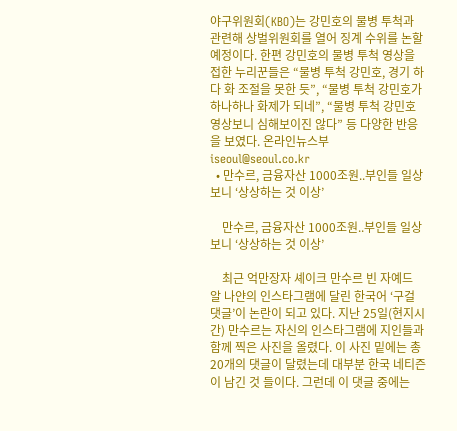야구위원회(KBO)는 강민호의 물병 투척과 관련해 상벌위원회를 열어 징계 수위를 논할 예정이다. 한편 강민호의 물병 투척 영상을 접한 누리꾼들은 “물병 투척 강민호, 경기 하다 화 조절을 못한 듯”, “물병 투척 강민호가 하나하나 화제가 되네”, “물병 투척 강민호 영상보니 심해보이진 않다” 등 다양한 반응을 보였다. 온라인뉴스부 iseoul@seoul.co.kr
  • 만수르, 금융자산 1000조원..부인들 일상보니 ‘상상하는 것 이상’

    만수르, 금융자산 1000조원..부인들 일상보니 ‘상상하는 것 이상’

    최근 억만장자 셰이크 만수르 빈 자예드 알 나얀의 인스타그램에 달린 한국어 ‘구걸 댓글’이 논란이 되고 있다. 지난 25일(현지시간) 만수르는 자신의 인스타그램에 지인들과 함께 찍은 사진을 올렸다. 이 사진 밑에는 총 20개의 댓글이 달렸는데 대부분 한국 네티즌이 남긴 것 들이다. 그런데 이 댓글 중에는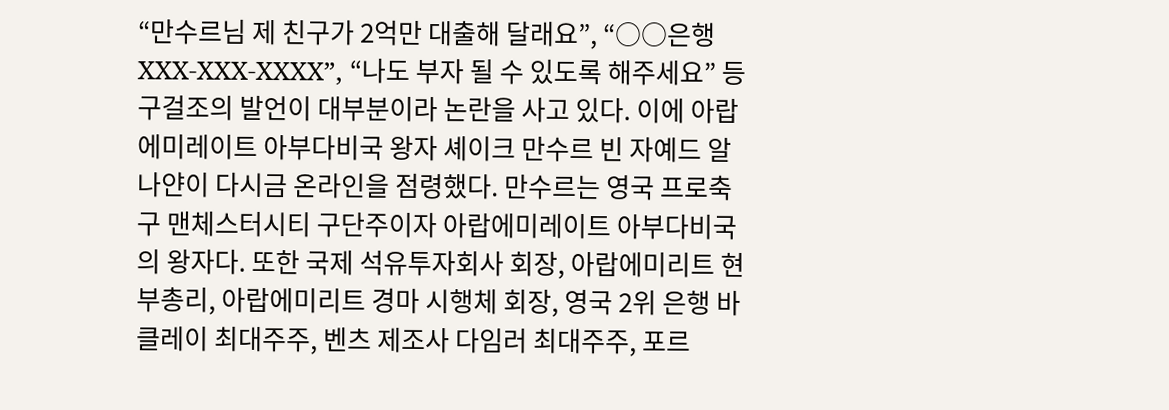“만수르님 제 친구가 2억만 대출해 달래요”, “○○은행 XXX-XXX-XXXX”, “나도 부자 될 수 있도록 해주세요” 등 구걸조의 발언이 대부분이라 논란을 사고 있다. 이에 아랍에미레이트 아부다비국 왕자 셰이크 만수르 빈 자예드 알 나얀이 다시금 온라인을 점령했다. 만수르는 영국 프로축구 맨체스터시티 구단주이자 아랍에미레이트 아부다비국의 왕자다. 또한 국제 석유투자회사 회장, 아랍에미리트 현 부총리, 아랍에미리트 경마 시행체 회장, 영국 2위 은행 바클레이 최대주주, 벤츠 제조사 다임러 최대주주, 포르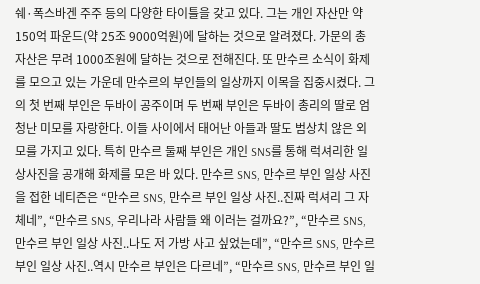쉐·폭스바겐 주주 등의 다양한 타이틀을 갖고 있다. 그는 개인 자산만 약 150억 파운드(약 25조 9000억원)에 달하는 것으로 알려졌다. 가문의 총 자산은 무려 1000조원에 달하는 것으로 전해진다. 또 만수르 소식이 화제를 모으고 있는 가운데 만수르의 부인들의 일상까지 이목을 집중시켰다. 그의 첫 번째 부인은 두바이 공주이며 두 번째 부인은 두바이 총리의 딸로 엄청난 미모를 자랑한다. 이들 사이에서 태어난 아들과 딸도 범상치 않은 외모를 가지고 있다. 특히 만수르 둘째 부인은 개인 SNS를 통해 럭셔리한 일상사진을 공개해 화제를 모은 바 있다. 만수르 SNS, 만수르 부인 일상 사진을 접한 네티즌은 “만수르 SNS, 만수르 부인 일상 사진..진짜 럭셔리 그 자체네”, “만수르 SNS, 우리나라 사람들 왜 이러는 걸까요?”, “만수르 SNS, 만수르 부인 일상 사진..나도 저 가방 사고 싶었는데”, “만수르 SNS, 만수르 부인 일상 사진..역시 만수르 부인은 다르네”, “만수르 SNS, 만수르 부인 일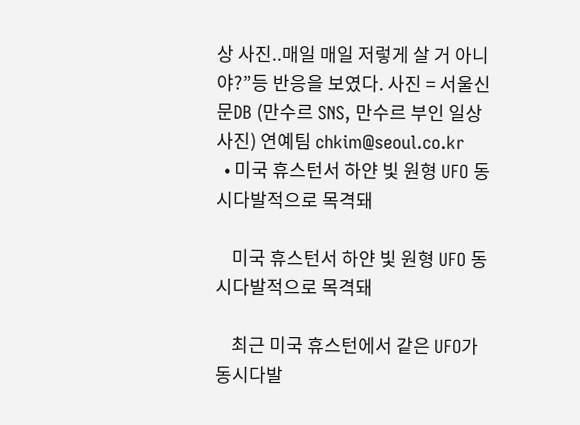상 사진..매일 매일 저렇게 살 거 아니야?”등 반응을 보였다. 사진 = 서울신문DB (만수르 SNS, 만수르 부인 일상 사진) 연예팀 chkim@seoul.co.kr
  • 미국 휴스턴서 하얀 빛 원형 UFO 동시다발적으로 목격돼

    미국 휴스턴서 하얀 빛 원형 UFO 동시다발적으로 목격돼

    최근 미국 휴스턴에서 같은 UFO가 동시다발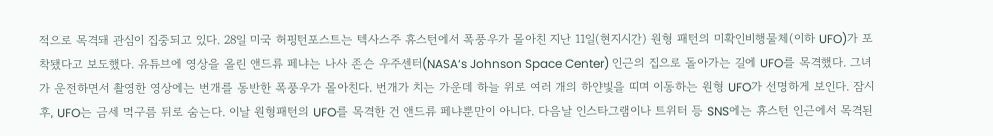적으로 목격돼 관심이 집중되고 있다. 28일 미국 허핑턴포스트는 텍사스주 휴스턴에서 폭풍우가 몰아친 지난 11일(현지시간) 원형 패턴의 미확인비행물체(이하 UFO)가 포착됐다고 보도했다. 유튜브에 영상을 올린 앤드류 페냐는 나사 존슨 우주센터(NASA‘s Johnson Space Center) 인근의 집으로 돌아가는 길에 UFO를 목격했다. 그녀가 운전하면서 촬영한 영상에는 번개를 동반한 폭풍우가 몰아친다. 번개가 치는 가운데 하늘 위로 여러 개의 하얀빛을 띠며 이동하는 원형 UFO가 선명하게 보인다. 잠시 후, UFO는 금세 먹구름 뒤로 숨는다. 이날 원형패턴의 UFO를 목격한 건 앤드류 페냐뿐만이 아니다. 다음날 인스타그램이나 트위터 등 SNS에는 휴스턴 인근에서 목격된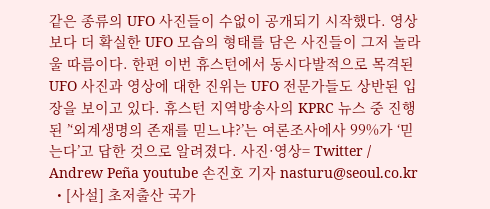같은 종류의 UFO 사진들이 수없이 공개되기 시작했다. 영상보다 더 확실한 UFO 모습의 형태를 담은 사진들이 그저 놀라울 따름이다. 한편 이번 휴스턴에서 동시다발적으로 목격된 UFO 사진과 영상에 대한 진위는 UFO 전문가들도 상반된 입장을 보이고 있다. 휴스턴 지역방송사의 KPRC 뉴스 중 진행된 ’‘외계생명의 존재를 믿느냐?’는 여론조사에사 99%가 ‘믿는다’고 답한 것으로 알려졌다. 사진·영상= Twitter / Andrew Peña youtube 손진호 기자 nasturu@seoul.co.kr
  • [사설] 초저출산 국가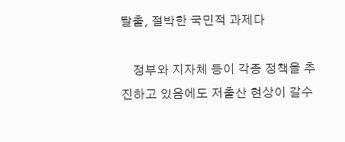탈출, 절박한 국민적 과제다

    정부와 지자체 등이 각종 정책을 추진하고 있음에도 저출산 현상이 갈수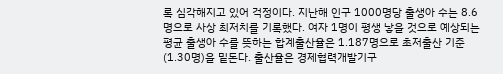록 심각해지고 있어 걱정이다. 지난해 인구 1000명당 출생아 수는 8.6명으로 사상 최저치를 기록했다. 여자 1명이 평생 낳을 것으로 예상되는 평균 출생아 수를 뜻하는 합계출산율은 1.187명으로 초저출산 기준(1.30명)을 밑돈다. 출산율은 경제협력개발기구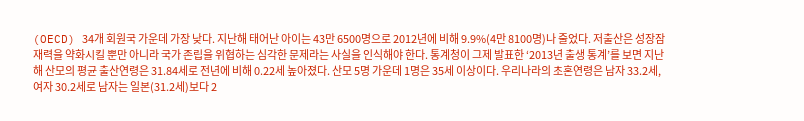(OECD) 34개 회원국 가운데 가장 낮다. 지난해 태어난 아이는 43만 6500명으로 2012년에 비해 9.9%(4만 8100명)나 줄었다. 저출산은 성장잠재력을 약화시킬 뿐만 아니라 국가 존립을 위협하는 심각한 문제라는 사실을 인식해야 한다. 통계청이 그제 발표한 ‘2013년 출생 통계’를 보면 지난해 산모의 평균 출산연령은 31.84세로 전년에 비해 0.22세 높아졌다. 산모 5명 가운데 1명은 35세 이상이다. 우리나라의 초혼연령은 남자 33.2세, 여자 30.2세로 남자는 일본(31.2세)보다 2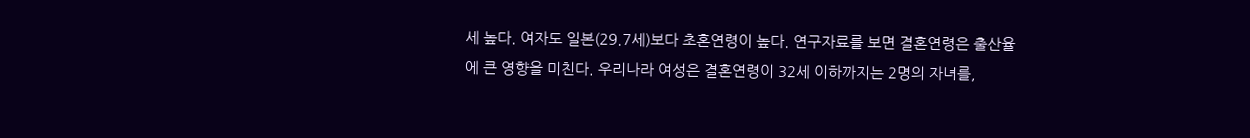세 높다. 여자도 일본(29.7세)보다 초혼연령이 높다. 연구자료를 보면 결혼연령은 출산율에 큰 영향을 미친다. 우리나라 여성은 결혼연령이 32세 이하까지는 2명의 자녀를,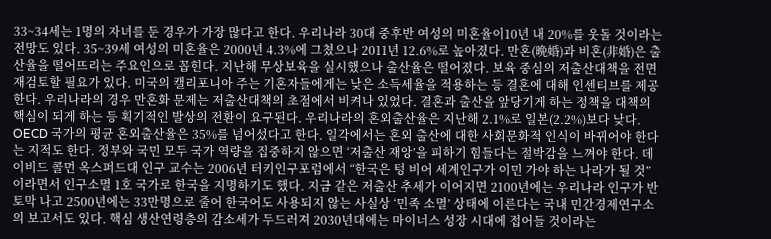33~34세는 1명의 자녀를 둔 경우가 가장 많다고 한다. 우리나라 30대 중후반 여성의 미혼율이10년 내 20%를 웃돌 것이라는 전망도 있다. 35~39세 여성의 미혼율은 2000년 4.3%에 그쳤으나 2011년 12.6%로 높아졌다. 만혼(晩婚)과 비혼(非婚)은 출산율을 떨어뜨리는 주요인으로 꼽힌다. 지난해 무상보육을 실시했으나 출산율은 떨어졌다. 보육 중심의 저출산대책을 전면 재검토할 필요가 있다. 미국의 캘리포니아 주는 기혼자들에게는 낮은 소득세율을 적용하는 등 결혼에 대해 인센티브를 제공한다. 우리나라의 경우 만혼화 문제는 저출산대책의 초점에서 비켜나 있었다. 결혼과 출산을 앞당기게 하는 정책을 대책의 핵심이 되게 하는 등 획기적인 발상의 전환이 요구된다. 우리나라의 혼외출산율은 지난해 2.1%로 일본(2.2%)보다 낮다. OECD 국가의 평균 혼외출산율은 35%를 넘어섰다고 한다. 일각에서는 혼외 출산에 대한 사회문화적 인식이 바뀌어야 한다는 지적도 한다. 정부와 국민 모두 국가 역량을 집중하지 않으면 ‘저출산 재앙’을 피하기 힘들다는 절박감을 느껴야 한다. 데이비드 콜먼 옥스퍼드대 인구 교수는 2006년 터키인구포럼에서 “한국은 텅 비어 세계인구가 이민 가야 하는 나라가 될 것”이라면서 인구소멸 1호 국가로 한국을 지명하기도 했다. 지금 같은 저출산 추세가 이어지면 2100년에는 우리나라 인구가 반 토막 나고 2500년에는 33만명으로 줄어 한국어도 사용되지 않는 사실상 ‘민족 소멸’ 상태에 이른다는 국내 민간경제연구소의 보고서도 있다. 핵심 생산연령층의 감소세가 두드러져 2030년대에는 마이너스 성장 시대에 접어들 것이라는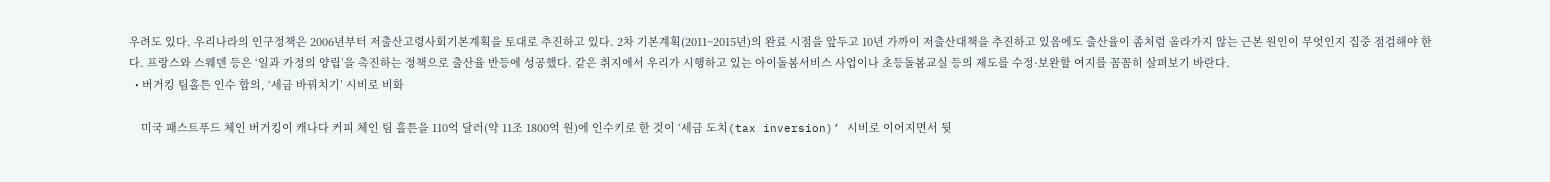우려도 있다. 우리나라의 인구정책은 2006년부터 저출산고령사회기본계획을 토대로 추진하고 있다. 2차 기본계획(2011~2015년)의 완료 시점을 앞두고 10년 가까이 저출산대책을 추진하고 있음에도 출산율이 좀처럼 올라가지 않는 근본 원인이 무엇인지 집중 점검해야 한다. 프랑스와 스웨덴 등은 ‘일과 가정의 양립’을 촉진하는 정책으로 출산율 반등에 성공했다. 같은 취지에서 우리가 시행하고 있는 아이돌봄서비스 사업이나 초등돌봄교실 등의 제도를 수정·보완할 여지를 꼼꼼히 살펴보기 바란다.
  • 버거킹 팀홀튼 인수 합의, ‘세금 바꿔치기’ 시비로 비화

    미국 패스트푸드 체인 버거킹이 캐나다 커피 체인 팀 홀튼을 110억 달러(약 11조 1800억 원)에 인수키로 한 것이 ‘세금 도치(tax inversion)’ 시비로 이어지면서 뒷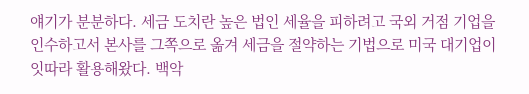얘기가 분분하다. 세금 도치란 높은 법인 세율을 피하려고 국외 거점 기업을 인수하고서 본사를 그쪽으로 옮겨 세금을 절약하는 기법으로 미국 대기업이 잇따라 활용해왔다. 백악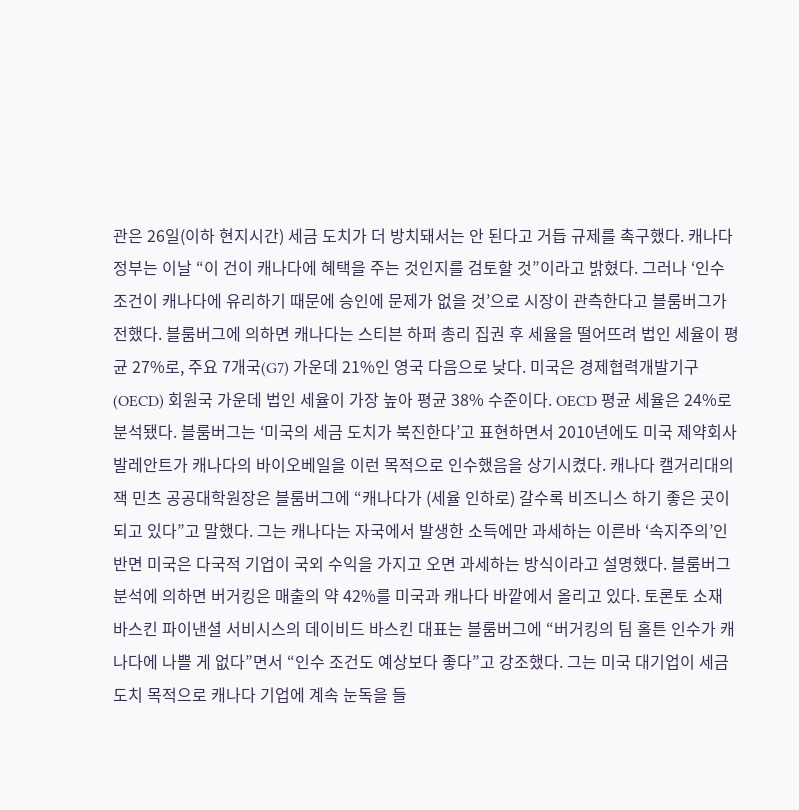관은 26일(이하 현지시간) 세금 도치가 더 방치돼서는 안 된다고 거듭 규제를 촉구했다. 캐나다 정부는 이날 “이 건이 캐나다에 혜택을 주는 것인지를 검토할 것”이라고 밝혔다. 그러나 ‘인수 조건이 캐나다에 유리하기 때문에 승인에 문제가 없을 것’으로 시장이 관측한다고 블룸버그가 전했다. 블룸버그에 의하면 캐나다는 스티븐 하퍼 총리 집권 후 세율을 떨어뜨려 법인 세율이 평균 27%로, 주요 7개국(G7) 가운데 21%인 영국 다음으로 낮다. 미국은 경제협력개발기구(OECD) 회원국 가운데 법인 세율이 가장 높아 평균 38% 수준이다. OECD 평균 세율은 24%로 분석됐다. 블룸버그는 ‘미국의 세금 도치가 북진한다’고 표현하면서 2010년에도 미국 제약회사 발레안트가 캐나다의 바이오베일을 이런 목적으로 인수했음을 상기시켰다. 캐나다 캘거리대의 잭 민츠 공공대학원장은 블룸버그에 “캐나다가 (세율 인하로) 갈수록 비즈니스 하기 좋은 곳이 되고 있다”고 말했다. 그는 캐나다는 자국에서 발생한 소득에만 과세하는 이른바 ‘속지주의’인 반면 미국은 다국적 기업이 국외 수익을 가지고 오면 과세하는 방식이라고 설명했다. 블룸버그 분석에 의하면 버거킹은 매출의 약 42%를 미국과 캐나다 바깥에서 올리고 있다. 토론토 소재 바스킨 파이낸셜 서비시스의 데이비드 바스킨 대표는 블룸버그에 “버거킹의 팀 홀튼 인수가 캐나다에 나쁠 게 없다”면서 “인수 조건도 예상보다 좋다”고 강조했다. 그는 미국 대기업이 세금 도치 목적으로 캐나다 기업에 계속 눈독을 들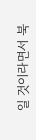일 것이라면서 북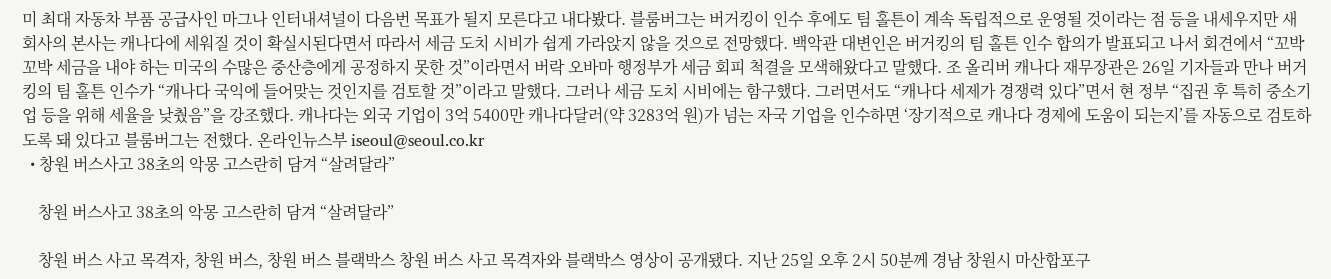미 최대 자동차 부품 공급사인 마그나 인터내셔널이 다음번 목표가 될지 모른다고 내다봤다. 블룸버그는 버거킹이 인수 후에도 팀 홀튼이 계속 독립적으로 운영될 것이라는 점 등을 내세우지만 새 회사의 본사는 캐나다에 세워질 것이 확실시된다면서 따라서 세금 도치 시비가 쉽게 가라앉지 않을 것으로 전망했다. 백악관 대변인은 버거킹의 팀 홀튼 인수 합의가 발표되고 나서 회견에서 “꼬박꼬박 세금을 내야 하는 미국의 수많은 중산층에게 공정하지 못한 것”이라면서 버락 오바마 행정부가 세금 회피 척결을 모색해왔다고 말했다. 조 올리버 캐나다 재무장관은 26일 기자들과 만나 버거킹의 팀 홀튼 인수가 “캐나다 국익에 들어맞는 것인지를 검토할 것”이라고 말했다. 그러나 세금 도치 시비에는 함구했다. 그러면서도 “캐나다 세제가 경쟁력 있다”면서 현 정부 “집권 후 특히 중소기업 등을 위해 세율을 낮췄음”을 강조했다. 캐나다는 외국 기업이 3억 5400만 캐나다달러(약 3283억 원)가 넘는 자국 기업을 인수하면 ‘장기적으로 캐나다 경제에 도움이 되는지’를 자동으로 검토하도록 돼 있다고 블룸버그는 전했다. 온라인뉴스부 iseoul@seoul.co.kr
  • 창원 버스사고 38초의 악몽 고스란히 담겨 “살려달라”

    창원 버스사고 38초의 악몽 고스란히 담겨 “살려달라”

    창원 버스 사고 목격자, 창원 버스, 창원 버스 블랙박스 창원 버스 사고 목격자와 블랙박스 영상이 공개됐다. 지난 25일 오후 2시 50분께 경남 창원시 마산합포구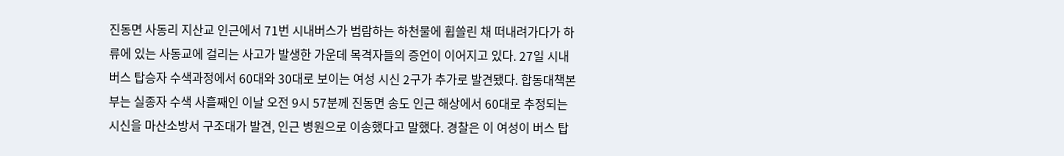진동면 사동리 지산교 인근에서 71번 시내버스가 범람하는 하천물에 휩쓸린 채 떠내려가다가 하류에 있는 사동교에 걸리는 사고가 발생한 가운데 목격자들의 증언이 이어지고 있다. 27일 시내버스 탑승자 수색과정에서 60대와 30대로 보이는 여성 시신 2구가 추가로 발견됐다. 합동대책본부는 실종자 수색 사흘째인 이날 오전 9시 57분께 진동면 송도 인근 해상에서 60대로 추정되는 시신을 마산소방서 구조대가 발견, 인근 병원으로 이송했다고 말했다. 경찰은 이 여성이 버스 탑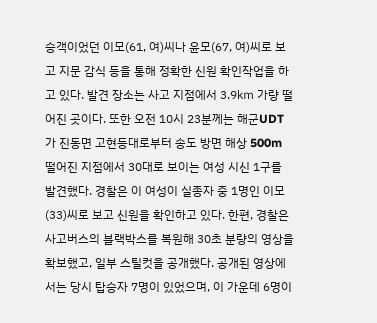승객이었던 이모(61, 여)씨나 윤모(67, 여)씨로 보고 지문 감식 등을 통해 정확한 신원 확인작업을 하고 있다. 발견 장소는 사고 지점에서 3.9㎞ 가량 떨어진 곳이다. 또한 오전 10시 23분께는 해군UDT가 진동면 고현등대로부터 송도 방면 해상 500m 떨어진 지점에서 30대로 보이는 여성 시신 1구를 발견했다. 경찰은 이 여성이 실종자 중 1명인 이모(33)씨로 보고 신원을 확인하고 있다. 한편, 경찰은 사고버스의 블랙박스를 복원해 30초 분량의 영상을 확보했고, 일부 스틸컷을 공개했다. 공개된 영상에서는 당시 탑승자 7명이 있었으며, 이 가운데 6명이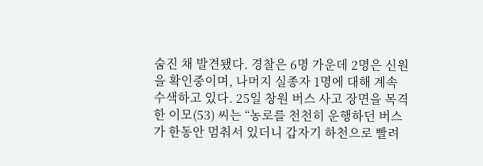숨진 채 발견됐다. 경찰은 6명 가운데 2명은 신원을 확인중이며, 나머지 실종자 1명에 대해 계속 수색하고 있다. 25일 창원 버스 사고 장면을 목격한 이모(53) 씨는 “농로를 천천히 운행하던 버스가 한동안 멈춰서 있더니 갑자기 하천으로 빨려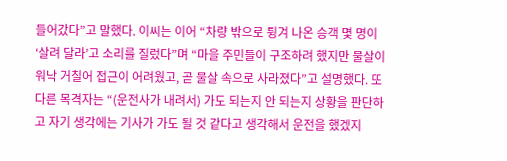들어갔다”고 말했다. 이씨는 이어 “차량 밖으로 튕겨 나온 승객 몇 명이 ‘살려 달라’고 소리를 질렀다”며 “마을 주민들이 구조하려 했지만 물살이 워낙 거칠어 접근이 어려웠고, 곧 물살 속으로 사라졌다”고 설명했다. 또 다른 목격자는 “(운전사가 내려서) 가도 되는지 안 되는지 상황을 판단하고 자기 생각에는 기사가 가도 될 것 같다고 생각해서 운전을 했겠지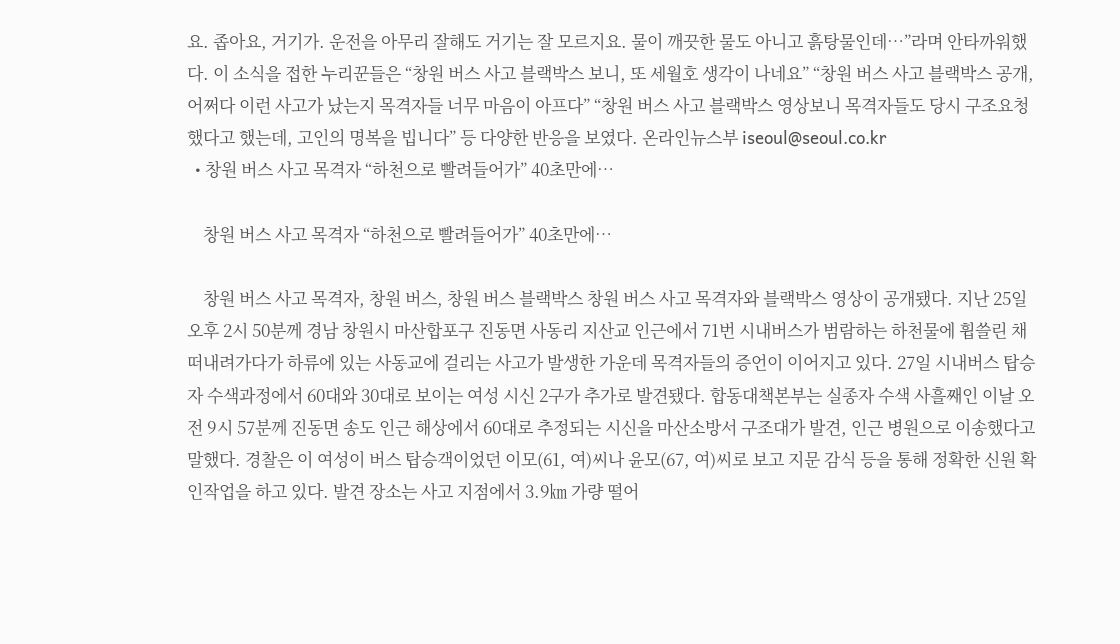요. 좁아요, 거기가. 운전을 아무리 잘해도 거기는 잘 모르지요. 물이 깨끗한 물도 아니고 흙탕물인데…”라며 안타까워했다. 이 소식을 접한 누리꾼들은 “창원 버스 사고 블랙박스 보니, 또 세월호 생각이 나네요” “창원 버스 사고 블랙박스 공개, 어쩌다 이런 사고가 났는지 목격자들 너무 마음이 아프다” “창원 버스 사고 블랙박스 영상보니 목격자들도 당시 구조요청 했다고 했는데, 고인의 명복을 빕니다” 등 다양한 반응을 보였다. 온라인뉴스부 iseoul@seoul.co.kr
  • 창원 버스 사고 목격자 “하천으로 빨려들어가” 40초만에…

    창원 버스 사고 목격자 “하천으로 빨려들어가” 40초만에…

    창원 버스 사고 목격자, 창원 버스, 창원 버스 블랙박스 창원 버스 사고 목격자와 블랙박스 영상이 공개됐다. 지난 25일 오후 2시 50분께 경남 창원시 마산합포구 진동면 사동리 지산교 인근에서 71번 시내버스가 범람하는 하천물에 휩쓸린 채 떠내려가다가 하류에 있는 사동교에 걸리는 사고가 발생한 가운데 목격자들의 증언이 이어지고 있다. 27일 시내버스 탑승자 수색과정에서 60대와 30대로 보이는 여성 시신 2구가 추가로 발견됐다. 합동대책본부는 실종자 수색 사흘째인 이날 오전 9시 57분께 진동면 송도 인근 해상에서 60대로 추정되는 시신을 마산소방서 구조대가 발견, 인근 병원으로 이송했다고 말했다. 경찰은 이 여성이 버스 탑승객이었던 이모(61, 여)씨나 윤모(67, 여)씨로 보고 지문 감식 등을 통해 정확한 신원 확인작업을 하고 있다. 발견 장소는 사고 지점에서 3.9㎞ 가량 떨어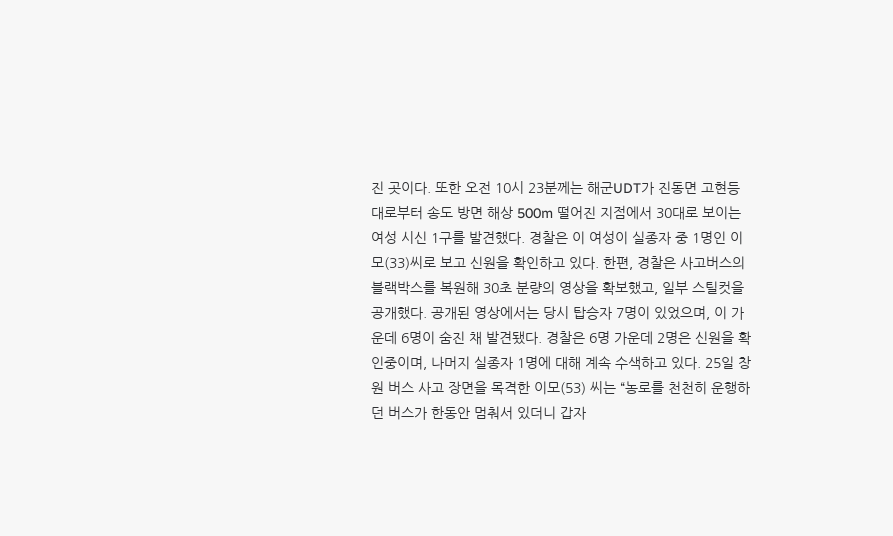진 곳이다. 또한 오전 10시 23분께는 해군UDT가 진동면 고현등대로부터 송도 방면 해상 500m 떨어진 지점에서 30대로 보이는 여성 시신 1구를 발견했다. 경찰은 이 여성이 실종자 중 1명인 이모(33)씨로 보고 신원을 확인하고 있다. 한편, 경찰은 사고버스의 블랙박스를 복원해 30초 분량의 영상을 확보했고, 일부 스틸컷을 공개했다. 공개된 영상에서는 당시 탑승자 7명이 있었으며, 이 가운데 6명이 숨진 채 발견됐다. 경찰은 6명 가운데 2명은 신원을 확인중이며, 나머지 실종자 1명에 대해 계속 수색하고 있다. 25일 창원 버스 사고 장면을 목격한 이모(53) 씨는 “농로를 천천히 운행하던 버스가 한동안 멈춰서 있더니 갑자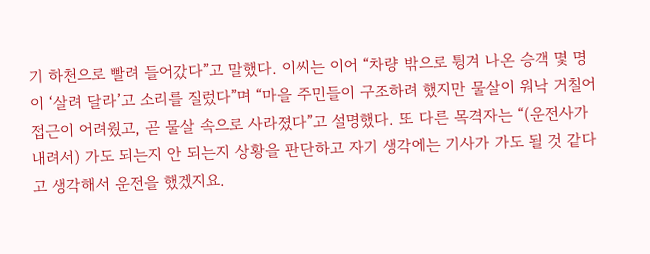기 하천으로 빨려 들어갔다”고 말했다. 이씨는 이어 “차량 밖으로 튕겨 나온 승객 몇 명이 ‘살려 달라’고 소리를 질렀다”며 “마을 주민들이 구조하려 했지만 물살이 워낙 거칠어 접근이 어려웠고, 곧 물살 속으로 사라졌다”고 설명했다. 또 다른 목격자는 “(운전사가 내려서) 가도 되는지 안 되는지 상황을 판단하고 자기 생각에는 기사가 가도 될 것 같다고 생각해서 운전을 했겠지요.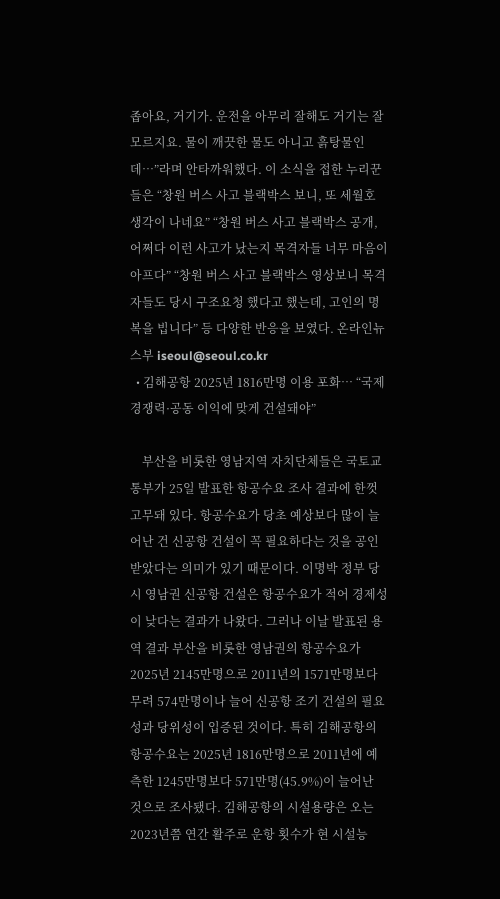좁아요, 거기가. 운전을 아무리 잘해도 거기는 잘 모르지요. 물이 깨끗한 물도 아니고 흙탕물인데…”라며 안타까워했다. 이 소식을 접한 누리꾼들은 “창원 버스 사고 블랙박스 보니, 또 세월호 생각이 나네요” “창원 버스 사고 블랙박스 공개, 어쩌다 이런 사고가 났는지 목격자들 너무 마음이 아프다” “창원 버스 사고 블랙박스 영상보니 목격자들도 당시 구조요청 했다고 했는데, 고인의 명복을 빕니다” 등 다양한 반응을 보였다. 온라인뉴스부 iseoul@seoul.co.kr
  • 김해공항 2025년 1816만명 이용 포화… “국제 경쟁력·공동 이익에 맞게 건설돼야”

    부산을 비롯한 영남지역 자치단체들은 국토교통부가 25일 발표한 항공수요 조사 결과에 한껏 고무돼 있다. 항공수요가 당초 예상보다 많이 늘어난 건 신공항 건설이 꼭 필요하다는 것을 공인받았다는 의미가 있기 때문이다. 이명박 정부 당시 영남권 신공항 건설은 항공수요가 적어 경제성이 낮다는 결과가 나왔다. 그러나 이날 발표된 용역 결과 부산을 비롯한 영남권의 항공수요가 2025년 2145만명으로 2011년의 1571만명보다 무려 574만명이나 늘어 신공항 조기 건설의 필요성과 당위성이 입증된 것이다. 특히 김해공항의 항공수요는 2025년 1816만명으로 2011년에 예측한 1245만명보다 571만명(45.9%)이 늘어난 것으로 조사됐다. 김해공항의 시설용량은 오는 2023년쯤 연간 활주로 운항 횟수가 현 시설능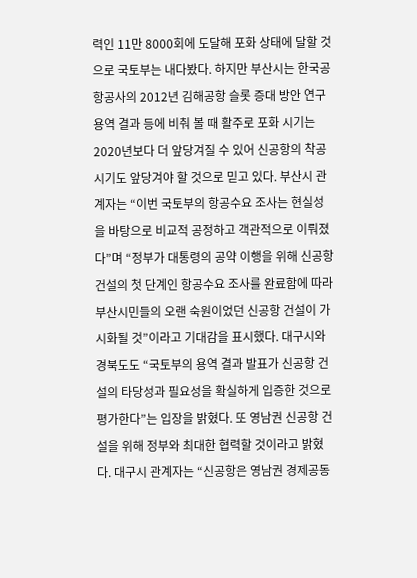력인 11만 8000회에 도달해 포화 상태에 달할 것으로 국토부는 내다봤다. 하지만 부산시는 한국공항공사의 2012년 김해공항 슬롯 증대 방안 연구용역 결과 등에 비춰 볼 때 활주로 포화 시기는 2020년보다 더 앞당겨질 수 있어 신공항의 착공 시기도 앞당겨야 할 것으로 믿고 있다. 부산시 관계자는 “이번 국토부의 항공수요 조사는 현실성을 바탕으로 비교적 공정하고 객관적으로 이뤄졌다”며 “정부가 대통령의 공약 이행을 위해 신공항 건설의 첫 단계인 항공수요 조사를 완료함에 따라 부산시민들의 오랜 숙원이었던 신공항 건설이 가시화될 것”이라고 기대감을 표시했다. 대구시와 경북도도 “국토부의 용역 결과 발표가 신공항 건설의 타당성과 필요성을 확실하게 입증한 것으로 평가한다”는 입장을 밝혔다. 또 영남권 신공항 건설을 위해 정부와 최대한 협력할 것이라고 밝혔다. 대구시 관계자는 “신공항은 영남권 경제공동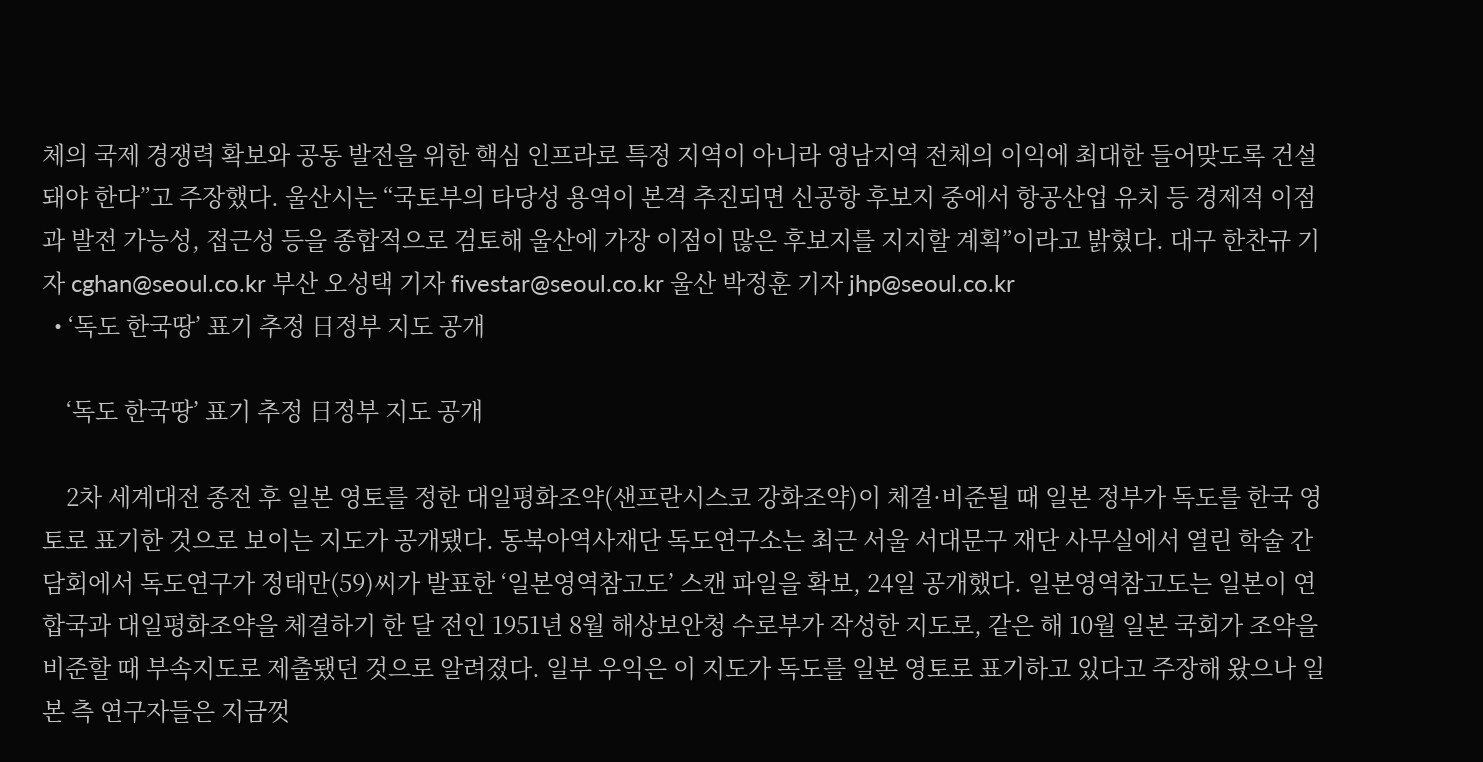체의 국제 경쟁력 확보와 공동 발전을 위한 핵심 인프라로 특정 지역이 아니라 영남지역 전체의 이익에 최대한 들어맞도록 건설돼야 한다”고 주장했다. 울산시는 “국토부의 타당성 용역이 본격 추진되면 신공항 후보지 중에서 항공산업 유치 등 경제적 이점과 발전 가능성, 접근성 등을 종합적으로 검토해 울산에 가장 이점이 많은 후보지를 지지할 계획”이라고 밝혔다. 대구 한찬규 기자 cghan@seoul.co.kr 부산 오성택 기자 fivestar@seoul.co.kr 울산 박정훈 기자 jhp@seoul.co.kr
  • ‘독도 한국땅’ 표기 추정 日정부 지도 공개

    ‘독도 한국땅’ 표기 추정 日정부 지도 공개

    2차 세계대전 종전 후 일본 영토를 정한 대일평화조약(샌프란시스코 강화조약)이 체결·비준될 때 일본 정부가 독도를 한국 영토로 표기한 것으로 보이는 지도가 공개됐다. 동북아역사재단 독도연구소는 최근 서울 서대문구 재단 사무실에서 열린 학술 간담회에서 독도연구가 정태만(59)씨가 발표한 ‘일본영역참고도’ 스캔 파일을 확보, 24일 공개했다. 일본영역참고도는 일본이 연합국과 대일평화조약을 체결하기 한 달 전인 1951년 8월 해상보안청 수로부가 작성한 지도로, 같은 해 10월 일본 국회가 조약을 비준할 때 부속지도로 제출됐던 것으로 알려졌다. 일부 우익은 이 지도가 독도를 일본 영토로 표기하고 있다고 주장해 왔으나 일본 측 연구자들은 지금껏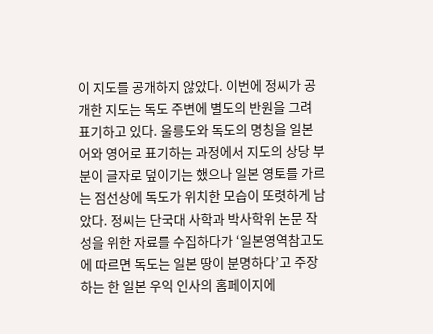이 지도를 공개하지 않았다. 이번에 정씨가 공개한 지도는 독도 주변에 별도의 반원을 그려 표기하고 있다. 울릉도와 독도의 명칭을 일본어와 영어로 표기하는 과정에서 지도의 상당 부분이 글자로 덮이기는 했으나 일본 영토를 가르는 점선상에 독도가 위치한 모습이 또렷하게 남았다. 정씨는 단국대 사학과 박사학위 논문 작성을 위한 자료를 수집하다가 ‘일본영역참고도에 따르면 독도는 일본 땅이 분명하다’고 주장하는 한 일본 우익 인사의 홈페이지에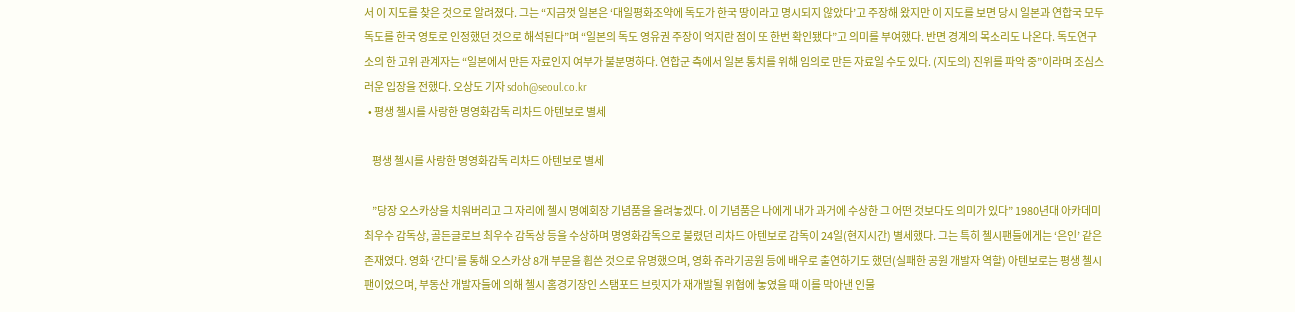서 이 지도를 찾은 것으로 알려졌다. 그는 “지금껏 일본은 ‘대일평화조약에 독도가 한국 땅이라고 명시되지 않았다’고 주장해 왔지만 이 지도를 보면 당시 일본과 연합국 모두 독도를 한국 영토로 인정했던 것으로 해석된다”며 “일본의 독도 영유권 주장이 억지란 점이 또 한번 확인됐다”고 의미를 부여했다. 반면 경계의 목소리도 나온다. 독도연구소의 한 고위 관계자는 “일본에서 만든 자료인지 여부가 불분명하다. 연합군 측에서 일본 통치를 위해 임의로 만든 자료일 수도 있다. (지도의) 진위를 파악 중”이라며 조심스러운 입장을 전했다. 오상도 기자 sdoh@seoul.co.kr
  • 평생 첼시를 사랑한 명영화감독 리차드 아텐보로 별세

    평생 첼시를 사랑한 명영화감독 리차드 아텐보로 별세

    ”당장 오스카상을 치워버리고 그 자리에 첼시 명예회장 기념품을 올려놓겠다. 이 기념품은 나에게 내가 과거에 수상한 그 어떤 것보다도 의미가 있다” 1980년대 아카데미 최우수 감독상, 골든글로브 최우수 감독상 등을 수상하며 명영화감독으로 불렸던 리차드 아텐보로 감독이 24일(현지시간) 별세했다. 그는 특히 첼시팬들에게는 ‘은인’ 같은 존재였다. 영화 ‘간디’를 통해 오스카상 8개 부문을 휩쓴 것으로 유명했으며, 영화 쥬라기공원 등에 배우로 출연하기도 했던(실패한 공원 개발자 역할) 아텐보로는 평생 첼시팬이었으며, 부동산 개발자들에 의해 첼시 홈경기장인 스탬포드 브릿지가 재개발될 위협에 놓였을 때 이를 막아낸 인물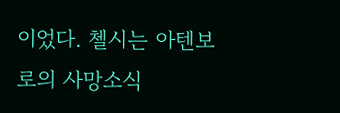이었다. 첼시는 아텐보로의 사망소식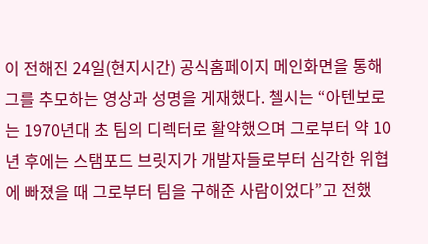이 전해진 24일(현지시간) 공식홈페이지 메인화면을 통해 그를 추모하는 영상과 성명을 게재했다. 첼시는 “아텐보로는 1970년대 초 팀의 디렉터로 활약했으며 그로부터 약 10년 후에는 스탬포드 브릿지가 개발자들로부터 심각한 위협에 빠졌을 때 그로부터 팀을 구해준 사람이었다”고 전했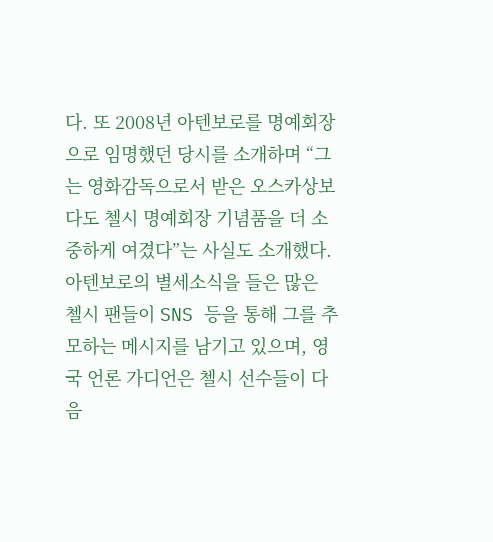다. 또 2008년 아텐보로를 명예회장으로 임명했던 당시를 소개하며 “그는 영화감독으로서 받은 오스카상보다도 첼시 명예회장 기념품을 더 소중하게 여겼다”는 사실도 소개했다. 아텐보로의 별세소식을 들은 많은 첼시 팬들이 SNS 등을 통해 그를 추모하는 메시지를 남기고 있으며, 영국 언론 가디언은 첼시 선수들이 다음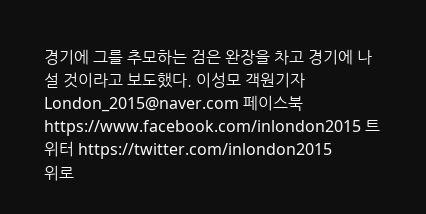경기에 그를 추모하는 검은 완장을 차고 경기에 나설 것이라고 보도했다. 이성모 객원기자 London_2015@naver.com 페이스북 https://www.facebook.com/inlondon2015 트위터 https://twitter.com/inlondon2015
위로